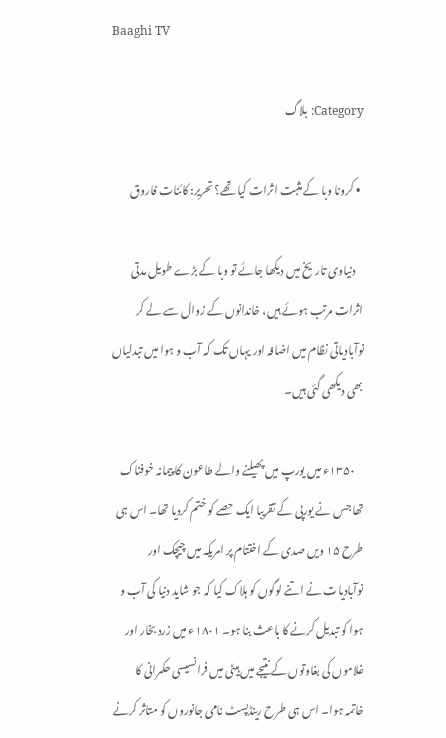Baaghi TV

Category: بلاگ

  • کرونا وبا کے مثبت اثرات کیا تھے؟ تحریر: کائنات فاروق

    دنیاوی تاریخ میں دیکھا جائے تو وبا کے بڑے طویل مدتی اثرات مرتب ہوئے ہیں، خاندانوں کے زوال سے لے کر نوآبادیاتی نظام میں اضافہ اور یہاں تک کہ آب و ہوا میں تبدلیاں بھی دیکھی گئی ہیں۔

    ١٣۵٠ء میں یورپ میں پھیلنے والے طاعون کا پیمانہ خوفناک تھا جس نے یورپی کے تقریبا ایک حصے کو ختم کردیا تھا۔ اس ہی طرح ١۵ ویں صدی کے اختتام پر امریکہ میں چیچک اور نوآبادیات نے اتنے لوگوں کو ہلاک کیا کہ جو شاید دنیا کی آب و ہوا کو تبدیل کرنے کا باعث بنا ہو۔ ١٨٠١ء میں زرد بخار اور غلاموں کی بغاوتوں کے نتیجے میں ہیٹی میں فرانسیسی حکمرانی کا خاتمہ ہوا۔ اس ہی طرح رینڈپسٹ نامی جانوروں کو متاثر کرنے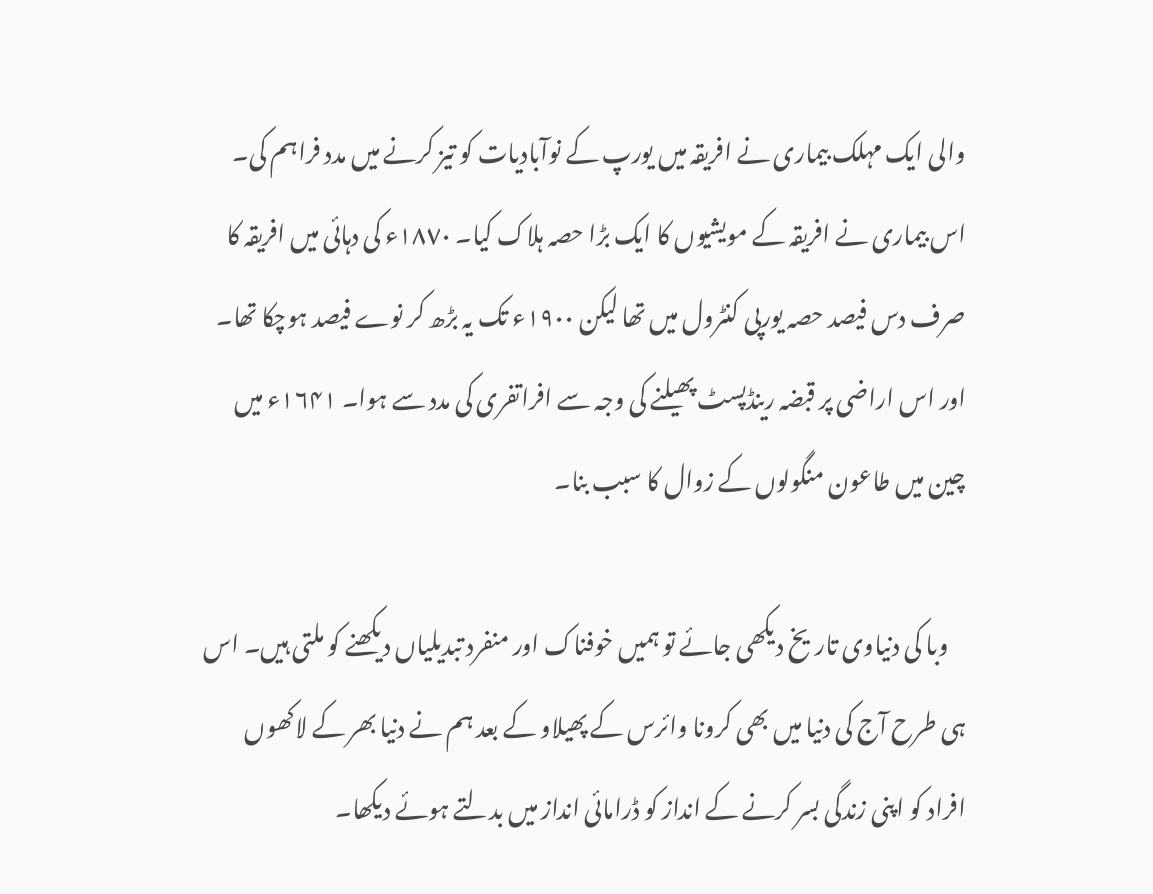والی ایک مہلک بیماری نے افریقہ میں یورپ کے نوآبادیات کو تیز کرنے میں مدد فراہم کی۔ اس بیماری نے افریقہ کے مویشیوں کا ایک بڑا حصہ ہلاک کیا۔ ١٨٧٠ء کی دہائی میں افریقہ کا صرف دس فیصد حصہ یورپی کنٹرول میں تھا لیکن ١٩٠٠ء تک یہ بڑھ کر نوے فیصد ہوچکا تھا۔ اور اس اراضی پر قبضہ رینڈپسٹ پھیلنے کی وجہ سے افراتفری کی مدد سے ہوا۔ ١٦۴١ء میں چین میں طاعون منگولوں کے زوال کا سبب بنا۔

    وبا کی دنیاوی تاریخ دیکھی جائے تو ہمیں خوفناک اور منفرد تبدیلیاں دیکھنے کو ملتی ہیں۔ اس ہی طرح آج کی دنیا میں بھی کرونا وائرس کے پھیلاو کے بعد ہم نے دنیا بھر کے لاکھوں افراد کو اپنی زندگی بسر کرنے کے انداز کو ڈرامائی انداز میں بدلتے ہوئے دیکھا۔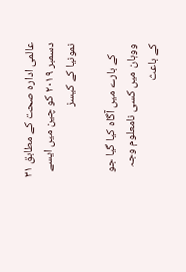عالمی ادارہ صحت کے مطابق ٣١ دسمبر ٢٠١٩ کو چین میں ایسے نمونیا کے کیسز

    کے بارے میں آگاہ کیا گیا جو ووہان میں کسی نامعلوم وجہ کے باعث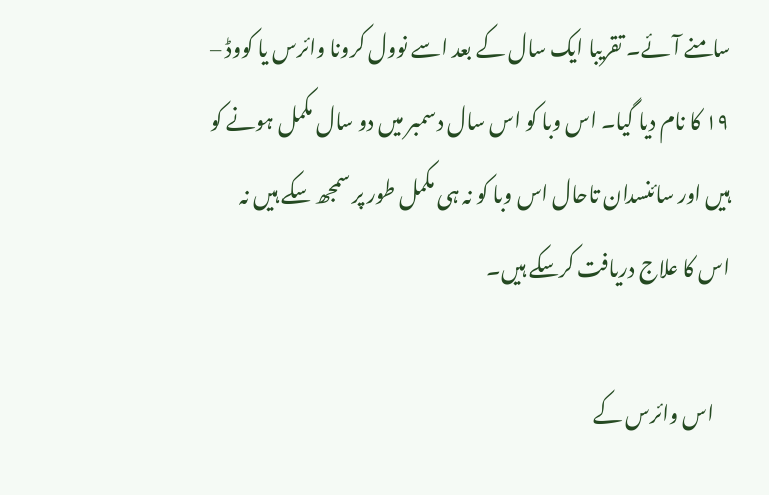سامنے آئے۔ تقریبا ایک سال کے بعد اسے نوول کرونا وائرس یا کووڈ – ١٩ کا نام دیا گیا۔ اس وبا کو اس سال دسمبر میں دو سال مکمل ہونے کو ہیں اور سائنسدان تاحال اس وبا کو نہ ہی مکمل طور پر سمجھ سکے ہیں نہ اس کا علاج دریافت کرسکے ہیں۔

    اس وائرس کے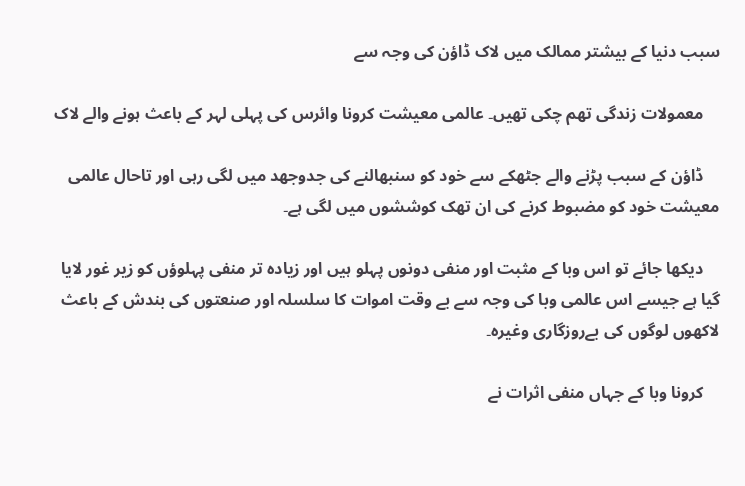سبب دنیا کے بیشتر ممالک میں لاک ڈاؤن کی وجہ سے

    معمولات زندگی تھم چکی تھیں۔ عالمی معیشت کرونا وائرس کی پہلی لہر کے باعث ہونے والے لاک

    ڈاؤن کے سبب پڑنے والے جٹھکے سے خود کو سنبھالنے کی جدوجھد میں لگی رہی اور تاحال عالمی معیشت خود کو مضبوط کرنے کی ان تھک کوششوں میں لگی ہے۔

    دیکھا جائے تو اس وبا کے مثبت اور منفی دونوں پہلو ہیں اور زیادہ تر منفی پہلوؤں کو زیر غور لایا گیا ہے جیسے اس عالمی وبا کی وجہ سے بے وقت اموات کا سلسلہ اور صنعتوں کی بندش کے باعث لاکھوں لوگوں کی بےروزگاری وغیرہ۔

    کرونا وبا کے جہاں منفی اثرات نے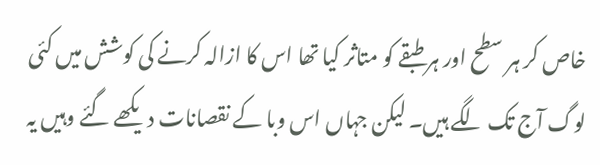خاص کر ہر سطح اور ہر طبقے کو متاثر کیا تھا اس کا ازالہ کرنے کی کوشش میں کئی لوگ آج تک لگے ہیں۔ لیکن جہاں اس وبا کے نقصانات دیکھے گئے وہیں یہ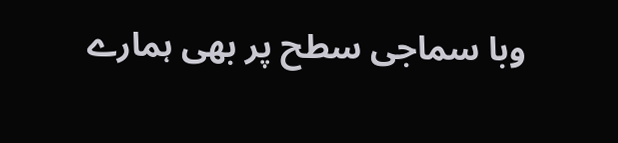وبا سماجی سطح پر بھی ہمارے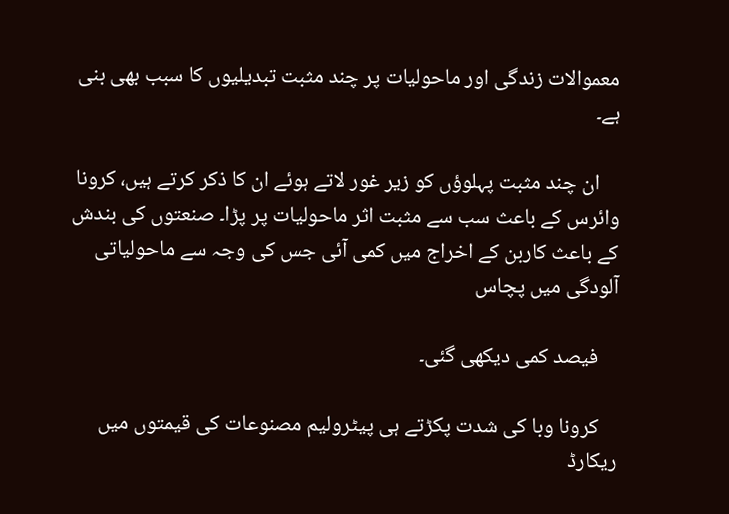معموالات زندگی اور ماحولیات پر چند مثبت تبدیلیوں کا سبب بھی بنی ہے۔

    ان چند مثبت پہلوؤں کو زیر غور لاتے ہوئے ان کا ذکر کرتے ہیں، کرونا وائرس کے باعث سب سے مثبت اثر ماحولیات پر پڑا۔ صنعتوں کی بندش کے باعث کاربن کے اخراج میں کمی آئی جس کی وجہ سے ماحولیاتی آلودگی میں پچاس

    فیصد کمی دیکھی گئی۔

    کرونا وبا کی شدت پکڑتے ہی پیٹرولیم مصنوعات کی قیمتوں میں ریکارڈ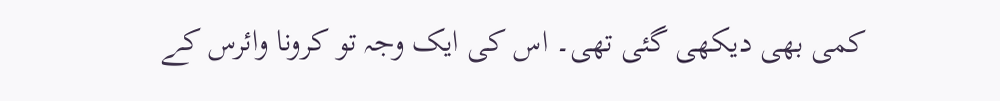کمی بھی دیکھی گئی تھی۔ اس کی ایک وجہ تو کرونا وائرس کے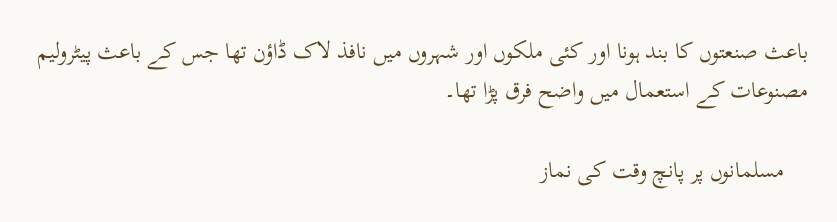باعث صنعتوں کا بند ہونا اور کئی ملکوں اور شہروں میں نافذ لاک ڈاؤن تھا جس کے باعث پیٹرولیم مصنوعات کے استعمال میں واضح فرق پڑا تھا۔

    مسلمانوں پر پانچ وقت کی نماز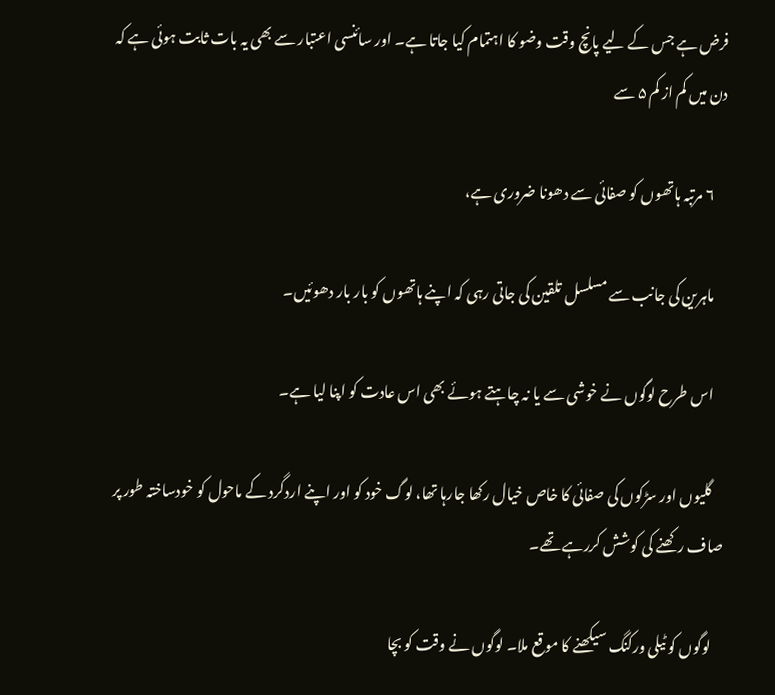فرض ہے جس کے لیے پانچ وقت وضو کا اہتمام کیا جاتا ہے۔ اور سائنسی اعتبار سے بھی یہ بات ثابت ہوئی ہے کہ دن میں کم از کم ۵ سے

    ۶ مرتبہ ہاتھوں کو صفائی سے دھونا ضروری ہے،

    ماہرین کی جانب سے مسلسل تلقین کی جاتی رہی کہ اپنے ہاتھوں کو بار بار دھوئیں۔

    اس طرح لوگوں نے خوشی سے یا نہ چاہتے ہوئے بھی اس عادت کو اپنا لیا ہے۔

    گلیوں اور سڑکوں کی صفائی کا خاص خیال رکھا جارہا تھا، لوگ خود کو اور اپنے اردگرد کے ماحول کو خودساختہ طور پر صاف رکھنے کی کوشش کررہے تھے۔

    لوگوں کو ٹیلی ورکنگ سیکھنے کا موقع ملا۔ لوگوں نے وقت کو بچا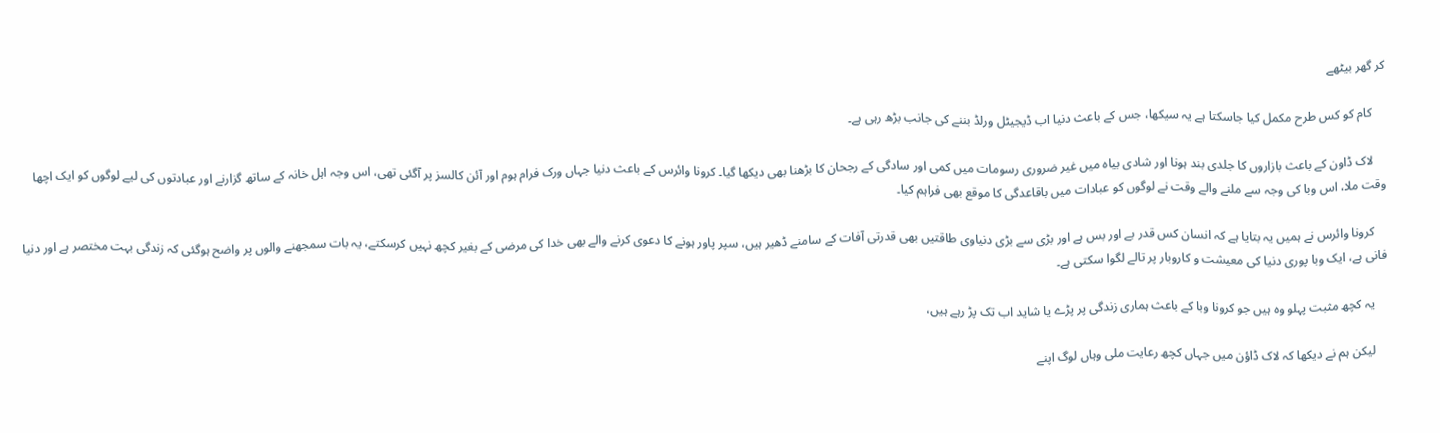کر گھر بیٹھے

    کام کو کس طرح مکمل کیا جاسکتا ہے یہ سیکھا، جس کے باعث دنیا اب ڈیجیٹل ورلڈ بننے کی جانب بڑھ رہی ہے۔

    لاک ڈاون کے باعث بازاروں کا جلدی بند ہونا اور شادی بیاہ میں غیر ضروری رسومات میں کمی اور سادگی کے رجحان کا بڑھنا بھی دیکھا گیا۔ کرونا وائرس کے باعث دنیا جہاں ورک فرام ہوم اور آئن کالسز پر آگئی تھی، اس وجہ اہل خانہ کے ساتھ گزارنے اور عبادتوں کی لیے لوگوں کو ایک اچھا وقت ملا، اس وبا کی وجہ سے ملنے والے وقت نے لوگوں کو عبادات میں باقاعدگی کا موقع بھی فراہم کیا۔

    کرونا وائرس نے ہمیں یہ بتایا ہے کہ انسان کس قدر بے اور بس ہے اور بڑی سے بڑی دنیاوی طاقتیں بھی قدرتی آفات کے سامنے ڈھیر ہیں، سپر پاور ہونے کا دعوی کرنے والے بھی خدا کی مرضی کے بغیر کچھ نہیں کرسکتے، یہ بات سمجھنے والوں پر واضح ہوگئی کہ زندگی بہت مختصر ہے اور دنیا فانی ہے، ایک وبا پوری دنیا کی معیشت و کاروبار پر تالے لگوا سکتی ہے۔

    یہ کچھ مثبت پہلو وہ ہیں جو کرونا وبا کے باعث ہماری زندگی پر پڑے یا شاید اب تک پڑ رہے ہیں،

    لیکن ہم نے دیکھا کہ لاک ڈاؤن میں جہاں کچھ رعایت ملی وہاں لوگ اپنے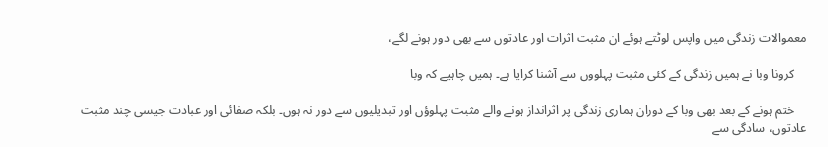معموالات زندگی میں واپس لوٹتے ہوئے ان مثبت اثرات اور عادتوں سے بھی دور ہونے لگے،

    کرونا وبا نے ہمیں زندگی کے کئی مثبت پہلووں سے آشنا کرایا ہے۔ ہمیں چاہیے کہ وبا

    ختم ہونے کے بعد بھی وبا کے دوران ہماری زندگی پر اثرانداز ہونے والے مثبت پہلوؤں اور تبدیلیوں سے دور نہ ہوں۔ بلکہ صفائی اور عبادت جیسی چند مثبت عادتوں، سادگی سے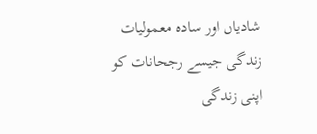شادیاں اور سادہ معمولیات زندگی جیسے رجحانات کو اپنی زندگی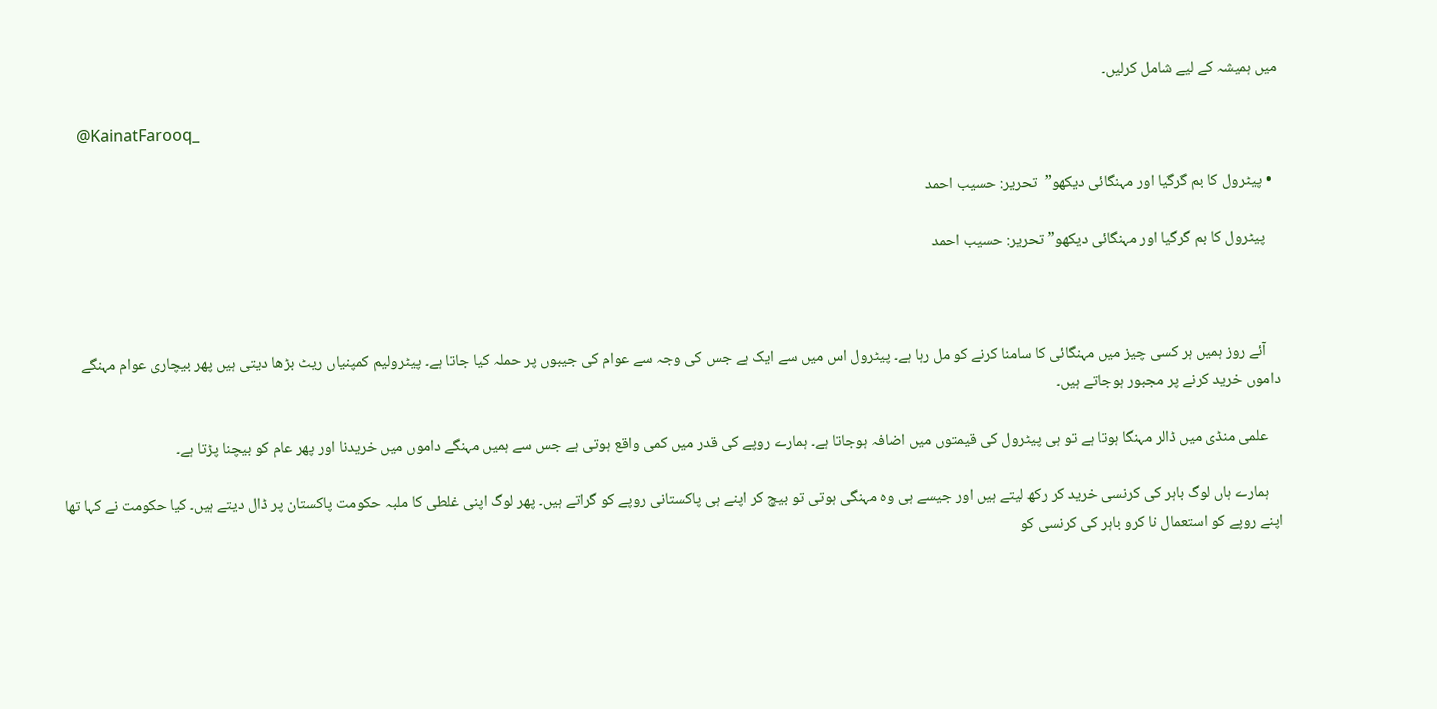میں ہمیشہ کے لیے شامل کرلیں۔

    @KainatFarooq_

  • پیٹرول کا بم گرگیا اور مہنگائی دیکھو”  تحریر: حسیب احمد

    پیٹرول کا بم گرگیا اور مہنگائی دیکھو” تحریر: حسیب احمد



    آئے روز ہمیں ہر کسی چیز میں مہنگائی کا سامنا کرنے کو مل رہا ہے۔ پیٹرول اس میں سے ایک ہے جس کی وجہ سے عوام کی جیبوں پر حملہ کیا جاتا ہے۔ پیٹرولیم کمپنیاں ریٹ بڑھا دیتی ہیں پھر بیچاری عوام مہنگے داموں خرید کرنے پر مجبور ہوجاتے ہیں۔

    علمی منڈی میں ڈالر مہنگا ہوتا ہے تو ہی پیٹرول کی قیمتوں میں اضافہ ہوجاتا ہے۔ ہمارے روپے کی قدر میں کمی واقع ہوتی ہے جس سے ہمیں مہنگے داموں میں خریدنا اور پھر عام کو بیچنا پڑتا ہے۔

    ہمارے ہاں لوگ باہر کی کرنسی خرید کر رکھ لیتے ہیں اور جیسے ہی وہ مہنگی ہوتی تو بیچ کر اپنے ہی پاکستانی روپے کو گراتے ہیں۔ پھر لوگ اپنی غلطی کا ملبہ حکومت پاکستان پر ڈال دیتے ہیں۔ کیا حکومت نے کہا تھا اپنے روپے کو استعمال نا کرو باہر کی کرنسی کو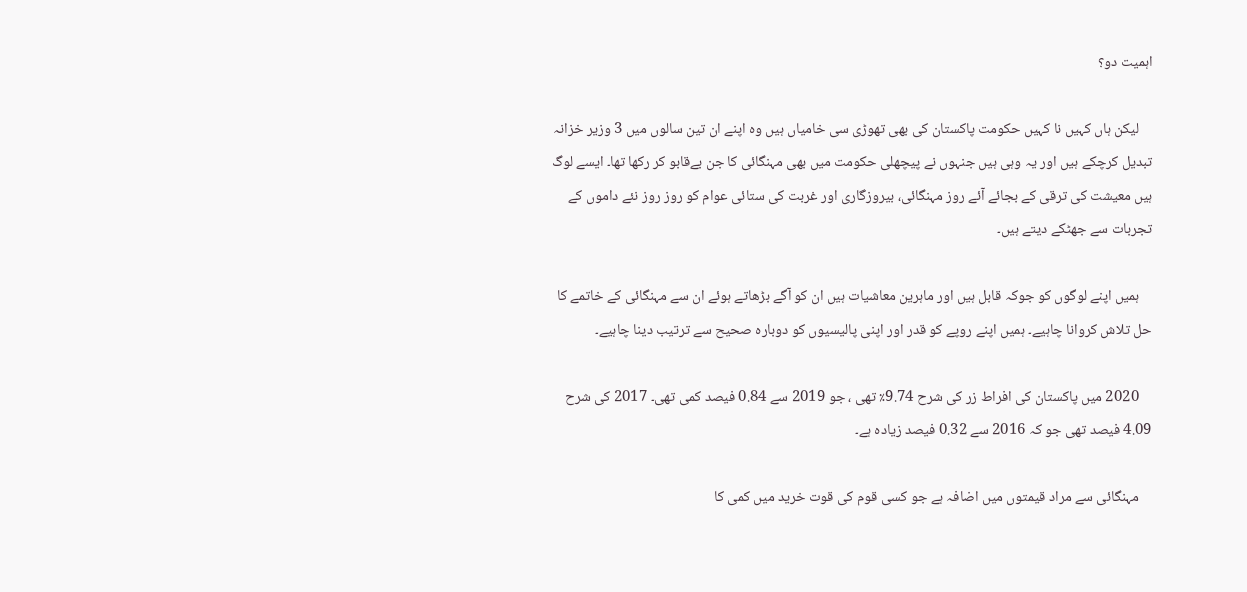اہمیت دو؟

    لیکن ہاں کہیں نا کہیں حکومت پاکستان کی بھی تھوڑی سی خامیاں ہیں وہ اپنے ان تین سالوں میں 3 وزیر خزانہ تبدیل کرچکے ہیں اور یہ وہی ہیں جنہوں نے پیچھلی حکومت میں بھی مہنگائی کا جن بےقابو کر رکھا تھا۔ ایسے لوگ ہیں معیشت کی ترقی کے بجائے آئے روز مہنگائی، بیروزگاری اور غربت کی ستائی عوام کو روز روز نئے داموں کے تجربات سے جھٹکے دیتے ہیں۔

    ہمیں اپنے لوگوں کو جوکہ قابل ہیں اور ماہرین معاشیات ہیں ان کو آگے بڑھاتے ہوئے ان سے مہنگائی کے خاتمے کا حل تلاش کروانا چاہیے۔ ہمیں اپنے روپے کو قدر اور اپنی پالیسیوں کو دوبارہ صحیح سے ترتیب دینا چاہیے۔

    2020 میں پاکستان کی افراط زر کی شرح 9.74٪ تھی ، جو 2019 سے 0.84 فیصد کمی تھی۔ 2017 کی شرح 4.09 فیصد تھی جو کہ 2016 سے 0.32 فیصد زیادہ ہے۔

    مہنگائی سے مراد قیمتوں میں اضافہ ہے جو کسی قوم کی قوت خرید میں کمی کا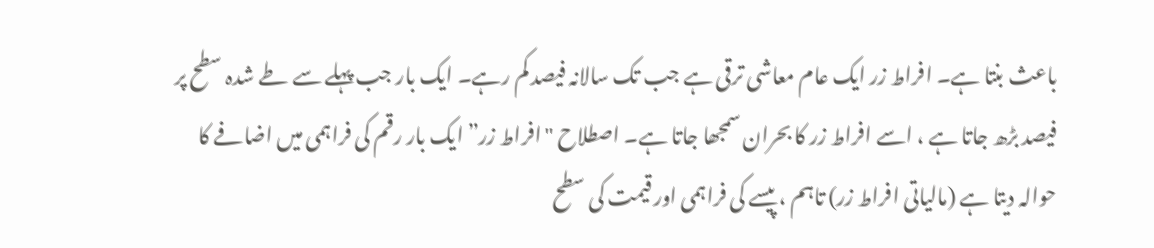باعث بنتا ہے۔ افراط زر ایک عام معاشی ترقی ہے جب تک سالانہ فیصد کم رہے۔ ایک بار جب پہلے سے طے شدہ سطح پر فیصد بڑھ جاتا ہے ، اسے افراط زر کا بحران سمجھا جاتا ہے۔ اصطلاح "افراط زر” ایک بار رقم کی فراہمی میں اضافے کا حوالہ دیتا ہے (مالیاتی افراط زر) تاہم ، پیسے کی فراہمی اور قیمت کی سطح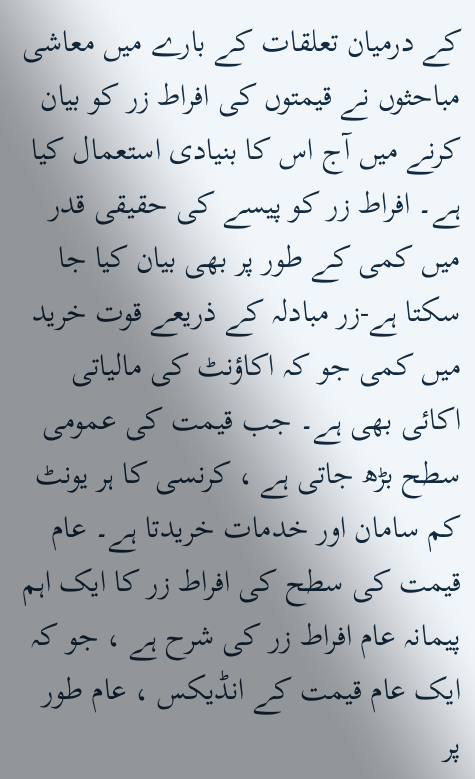کے درمیان تعلقات کے بارے میں معاشی مباحثوں نے قیمتوں کی افراط زر کو بیان کرنے میں آج اس کا بنیادی استعمال کیا ہے۔ افراط زر کو پیسے کی حقیقی قدر میں کمی کے طور پر بھی بیان کیا جا سکتا ہے-زر مبادلہ کے ذریعے قوت خرید میں کمی جو کہ اکاؤنٹ کی مالیاتی اکائی بھی ہے۔ جب قیمت کی عمومی سطح بڑھ جاتی ہے ، کرنسی کا ہر یونٹ کم سامان اور خدمات خریدتا ہے۔ عام قیمت کی سطح کی افراط زر کا ایک اہم پیمانہ عام افراط زر کی شرح ہے ، جو کہ ایک عام قیمت کے انڈیکس ، عام طور پر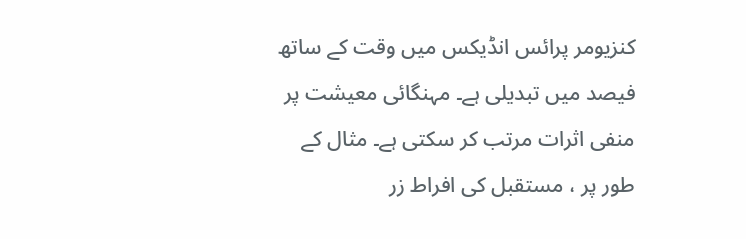کنزیومر پرائس انڈیکس میں وقت کے ساتھ فیصد میں تبدیلی ہے۔ مہنگائی معیشت پر منفی اثرات مرتب کر سکتی ہے۔ مثال کے طور پر ، مستقبل کی افراط زر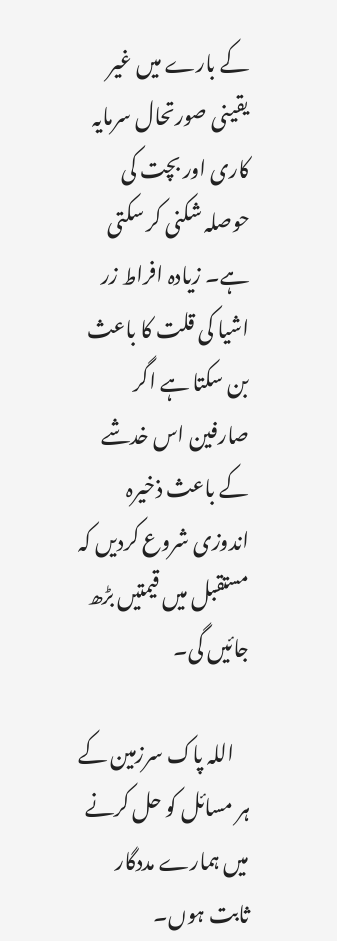کے بارے میں غیر یقینی صورتحال سرمایہ کاری اور بچت کی حوصلہ شکنی کر سکتی ہے۔ زیادہ افراط زر اشیا کی قلت کا باعث بن سکتا ہے اگر صارفین اس خدشے کے باعث ذخیرہ اندوزی شروع کردیں کہ مستقبل میں قیمتیں بڑھ جائیں گی۔

    اللہ پاک سرزمین کے ہر مسائل کو حل کرنے میں ہمارے مددگار ثابت ہوں۔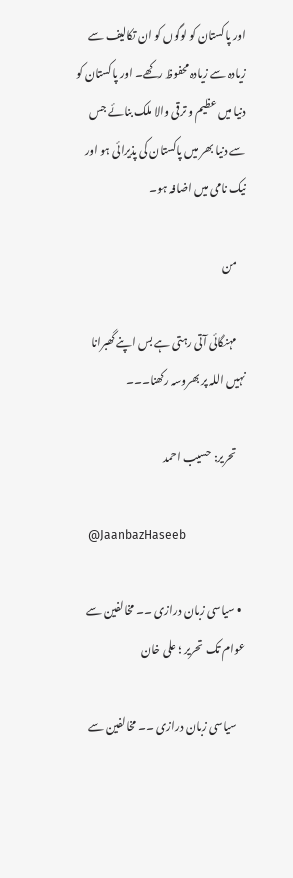اور پاکستان کو لوگوں کو ان تکالیف سے زیادہ سے زیادہ محفوظ رکھے۔ اور پاکستان کو دنیا میں عظیم و ترقی والا ملک بنائے جس سے دنیا بھر میں پاکستان کی پذیرائی ہو اور نیک نامی میں اضافہ ہو۔

    من

    مہنگائی آتی رہتی ہے بس اپنے گھبرانا نہیں اللہ پر بھروسہ رکھنا۔۔۔

    تحریر: حسیب احمد

    @JaanbazHaseeb

  • سیاسی زبان درازی ۔۔ مخالفین سے عوام تک  تحریر ؛ علی خان

    سیاسی زبان درازی ۔۔ مخالفین سے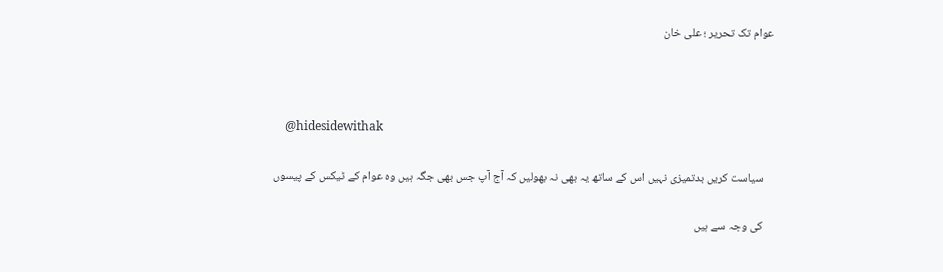عوام تک تحریر ؛ علی خان



    @hidesidewithak

    سیاست کریں بدتمیزی نہیں اس کے ساتھ یہ بھی نہ بھولیں کہ آج آپ جس بھی جگہ ہیں وہ عوام کے ٹیکس کے پیسوں

    کی وجہ سے ہیں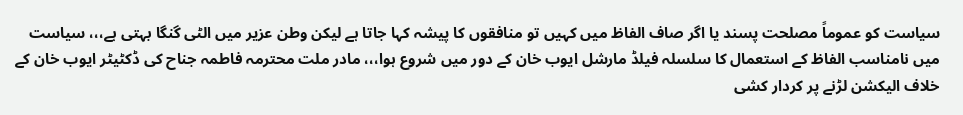سیاست کو عموماً مصلحت پسند یا اگر صاف الفاظ میں کہیں تو منافقوں کا پیشہ کہا جاتا ہے لیکن وطن عزیر میں الٹی گنگا بہتی ہے،،، سیاست میں نامناسب الفاظ کے استعمال کا سلسلہ فیلڈ مارشل ایوب خان کے دور میں شروع ہوا،،، مادر ملت محترمہ فاطمہ جناح کی ڈکٹیٹر ایوب خان کے خلاف الیکشن لڑنے پر کردار کشی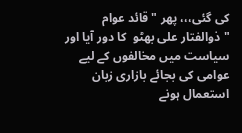کی گئی،،، پھر "قائد عوام "ذوالفتار علی بھٹو  کا دور آیا اور سیاست میں مخالفوں کے لیے عوامی کی بجائے بازاری زبان استعمال ہونے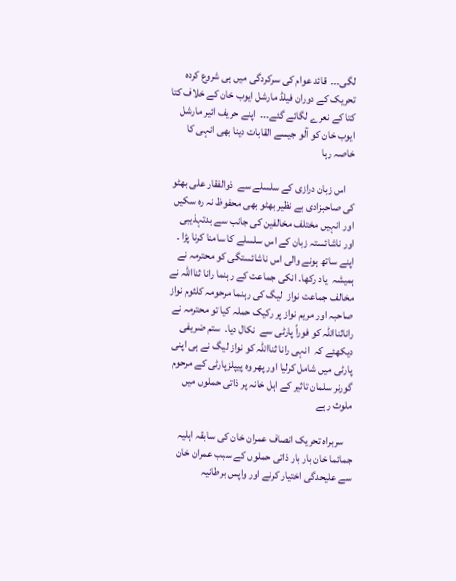لگی۔۔۔  قائد عوام کی سرکردگی میں ہی شروع کردہ تحریک کے دوران فیلڈ مارشل ایوب خان کے خلاف کتا کتا کے نعرے لگائے گئے۔۔۔  اپنے حریف ائیر مارشل ایوب خان کو آلو جیسے القابات دینا بھی انہی کا خاصہ رہا

    اس زبان درازی کے سلسلے سے  ذوالفقار علی بھٹو کی صاحبزادی بے نظیر بھٹو بھی محفوظ نہ رہ سکیں اور انہیں مختلف مخالفین کی جانب سے بدتہذیبی اور ناشائستہ زبان کے اس سلسلے کا سامنا کرنا پڑا ۔ اپنے ساتھ ہونے والی اس ناشائستگی کو محترمہ نے ہمیشہ  یاد رکھا۔ انکی جماعت کے رہنما رانا ثنااللہ نے مخالف جماعت نواز  لیگ کی رہنما مرحومہ کلثوم نواز صاحبہ اور مریم نواز پر رکیک حملہ کیا تو محترمہ نے  راناثنااللہ کو فوراً پارٹی سے  نکال دیا۔  ستم ضریفی  دیکھئے کہ  انہی رانا ثنااللہ کو نواز لیگ نے ہی اپنی پارٹی میں شامل کرلیا اور پھر وہ پیپلزپارٹی کے مرحوم گورنر سلمان تاثیر کے اہل خانہ پر ذاتی حملوں میں ملوث رہے

    سربراہ تحریک انصاف عمران خان کی سابقہ اہلیہ جمائما خان بار بار ذاتی حملوں کے سبب عمران خان سے علیحدگی اختیار کرنے اور واپس برطانیہ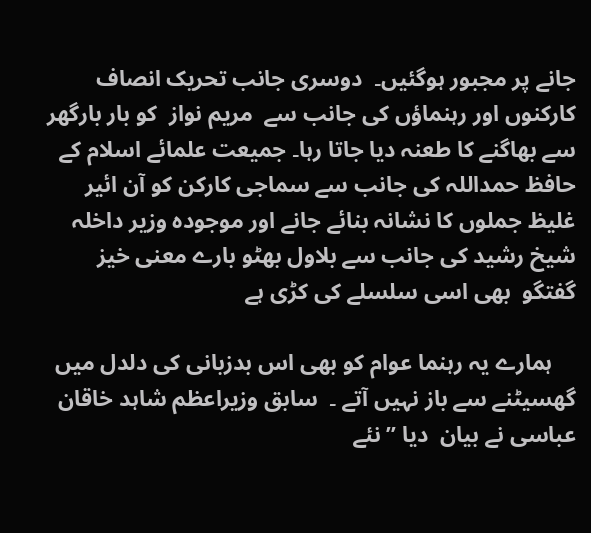جانے پر مجبور ہوگئیں۔  دوسری جانب تحریک انصاف کارکنوں اور رہنماؤں کی جانب سے  مریم نواز  کو بار بارگھر سے بھاگنے کا طعنہ دیا جاتا رہا۔ جمیعت علمائے اسلام کے حافظ حمداللہ کی جانب سے سماجی کارکن کو آن ائیر  غلیظ جملوں کا نشانہ بنائے جانے اور موجودہ وزیر داخلہ شیخ رشید کی جانب سے بلاول بھٹو بارے معنی خیز گفتگو  بھی اسی سلسلے کی کڑی ہے

    ہمارے یہ رہنما عوام کو بھی اس بدزبانی کی دلدل میں گھسیٹنے سے باز نہیں آتے ۔  سابق وزیراعظم شاہد خاقان عباسی نے بیان  دیا ” نئے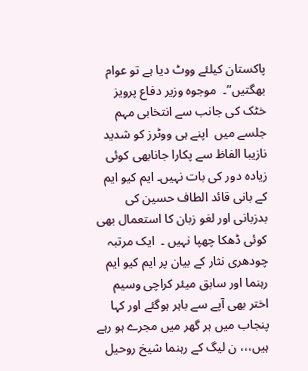پاکستان کیلئے ووٹ دیا ہے تو عوام بھگتیں”۔  موجوہ وزیر دفاع پرویز خٹک کی جانب سے انتخابی مہم جلسے میں  اپنے ہی ووٹرز کو شدید نازیبا الفاظ سے پکارا جانابھی کوئی زیادہ دور کی بات نہیں۔ ایم کیو ایم کے بانی قائد الطاف حسین کی بدزبانی اور لغو زبان کا استعمال بھی کوئی ڈھکا چھپا نہیں ۔  ایک مرتبہ چودھری نثار کے بیان پر ایم کیو ایم رہنما اور سابق میئر کراچی وسیم اختر بھی آپے سے باہر ہوگئے اور کہا پنجاب میں ہر گھر میں مجرے ہو رہے ہیں،،، ن لیگ کے رہنما شیخ روحیل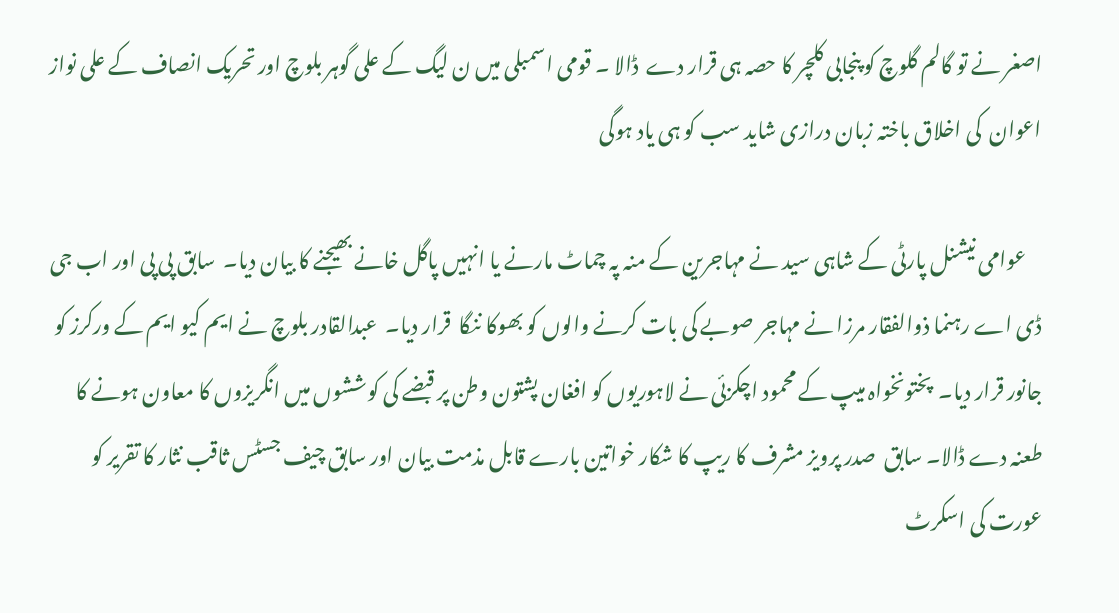اصغر نے تو گالم گلوچ کو پنجابی کلچر کا حصہ ہی قرار دے  ڈالا ۔ قومی اسمبلی میں ن لیگ کے علی گوہر بلوچ اور تحریک انصاف کے علی نواز اعوان  کی اخلاق باختہ زبان درازی شاید سب کو ہی یاد ہوگی

    عوامی نیشنل پارٹی کے شاہی سید نے مہاجرین کے منہ پہ چماٹ مارنے یا انہیں پاگل خانے بھیجنے کا بیان دیا۔  سابق پی پی اور اب جی ڈی اے رہنما ذوالفقار مرزا نے مہاجر صوبے کی بات کرنے والوں کو بھوکا ننگا  قرار دیا۔  عبدالقادر بلوچ نے ایم کیو ایم کے ورکرز کو جانور قرار دیا۔  پختونخواہ میپ کے محمود اچکزئی نے لاہوریوں کو افغان پشتون وطن پر قبضے کی کوششوں میں انگریزوں کا معاون ہونے کا طعنہ دے ڈالا۔ سابق  صدر پرویز مشرف کا ریپ کا شکار خواتین بارے قابل مذمت بیان اور سابق چیف جسٹس ثاقب نثار کا تقریر کو عورت کی اسکرٹ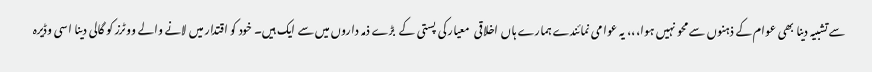سے تشبیہ دینا بھی عوام کے ذہنوں سے محو نہیں ہوا،،، یہ عوامی نمائندے ہمارے ہاں اخلاقی  معیار کی پستی کے  بڑے ذمہ داروں میں سے ایک ہیں۔ خود کو اقتدار میں لانے والے ووٹرز کو گالی دینا اسی وڈیرہ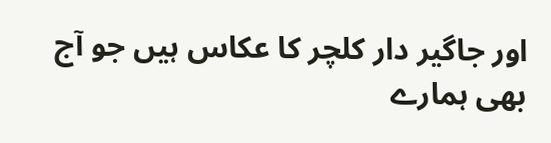اور جاگیر دار کلچر کا عکاس ہیں جو آج بھی ہمارے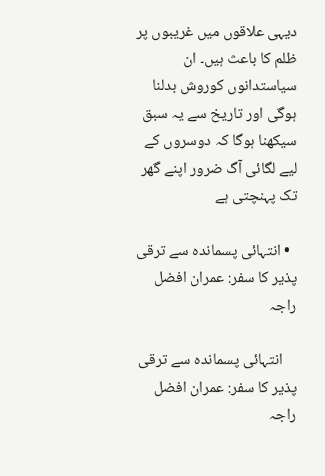دیہی علاقوں میں غریبوں پر ظلم کا باعث ہیں۔ ان سیاستدانوں کوروش بدلنا ہوگی اور تاریخ سے یہ سبق سیکھنا ہوگا کہ دوسروں کے لیے لگائی آگ ضرور اپنے گھر تک پہنچتی ہے

  • انتہائی پسماندہ سے ترقی پذیر کا سفر: عمران افضل راجہ

    انتہائی پسماندہ سے ترقی پذیر کا سفر: عمران افضل راجہ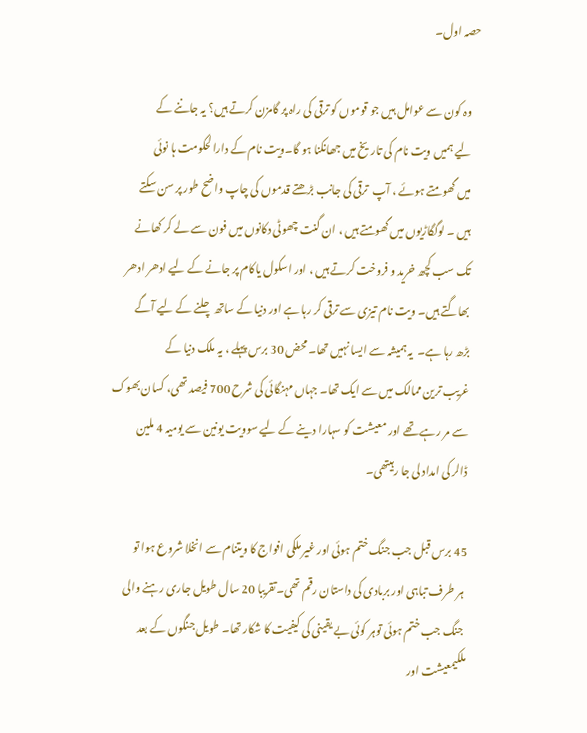حصہ اول۔

    وہ کون سے عوامل ہیں جو قوموں کو ترقی کی راہ پر گامزن کرتے ہیں؟ یہ جاننے کے
    لیے ہمیں ویت نام کی تاریخ میں جھانکنا ہو گا۔ویت نام کے دارالحکومت ہا نوئی
    میں گھومتے ہوئے ، آپ  ترقی کی جانب بڑھتے قدموں کی چاپ واضح طور پر سن سکتے
    ہیں ۔ لوگگاڑیوں میں گھومتے ہیں ، ان گنت چھوٹی دکانوں میں فون سے لے کر کھانے
    تک سب کچھ خرید و فروخت کرتے ہیں ، اور اسکول یاکام پر جانے کے لیے ادھر ادھر
    بھاگتے ہیں۔ ویت نام تیزی سے ترقی کر رہا ہے اور دنیا کے ساتھ چلنے کے لیے آگے
    بڑھ رہا ہے۔  یہ ہمیشہ سے ایسا نہیں تھا۔ محض 30 برس پہلے ، یہ ملک دنیا کے
    غریب ترین ممالک میں سے ایک تھا۔ جہاں مہنگائی کی شرح 700 فیصد تھی، کسان بھوک
    سے مر رہے تھے اور معیشت کو سہارا دینے کے لیے سوویت یونین سے یومیہ 4 ملین
    ڈالر کی امداد لی جا رہیتھی۔

    45 برس قبل جب جنگ ختم ہوئی اور غیر ملکی افواج کا ویتنام سے انخلا شروع ہوا تو
     ہر طرف تباہی اور بربادی کی داستان رقم تھی۔تقریبا 20 سال طویل جاری رہنے والی
     جنگ جب ختم ہوئی توہر کوئی بے یقینی کی کیفیت کا شکار تھا۔ طویل جنگوں کے بعد
    ملکیمعیشت اور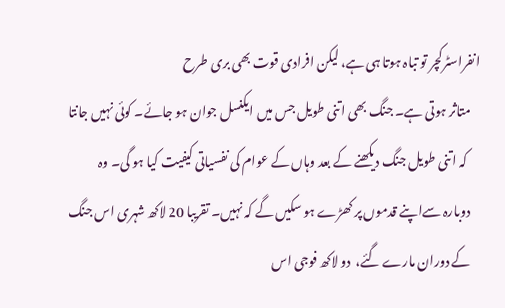انفراسٹرکچر تو تباہ ہوتا ہی ہے، لیکن افرادی قوت بھی بری طرح
    متاثر ہوتی ہے۔ جنگ بھی اتنی طویل جس میں ایکنسل جوان ہو جائے۔ کوئی نہیں جانتا
     کہ اتنی طویل جنگ دیکھنے کے بعد وہاں کے عوام کی نفسیاتی کیفیت کیا ہو گی۔ وہ
    دوبارہ سےاپنے قدموں پر کھڑے ہو سکیں گے کہ نہیں۔ تقریبا 20 لاکھ شہری اس جنگ
    کے دوران مارے گئے،  دو لاکھ فوجی اس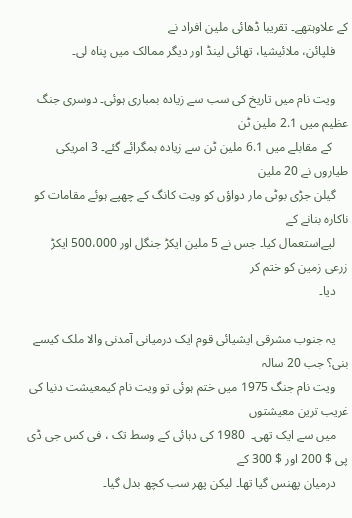کے علاوہتھے۔ تقریبا ڈھائی ملین افراد نے
    فلپائن، ملائیشیا، تھائی لینڈ اور دیگر ممالک میں پناہ لی۔

    ویت نام میں تاریخ کی سب سے زیادہ بمباری ہوئی۔ دوسری جنگ عظیم میں 2.1 ملین ٹن
     کے مقابلے میں 6.1 ملین ٹن سے زیادہ بمگرائے گئے۔ 3 امریکی طیاروں نے 20 ملین
    گیلن جڑی بوٹی مار دواؤں کو ویت کانگ کے چھپے ہوئے مقامات کو ناکارہ بنانے کے
    لیےاستعمال کیا۔ جس نے 5 ملین ایکڑ جنگل اور 500،000 ایکڑ زرعی زمین کو ختم کر
    دیا۔

    یہ جنوب مشرقی ایشیائی قوم ایک درمیانی آمدنی والا ملک کیسے بنی؟ جب 20 سالہ
    ویت نام جنگ 1975 میں ختم ہوئی تو ویت نام کیمعیشت دنیا کی غریب ترین معیشتوں
    میں سے ایک تھی۔  1980 کی دہائی کے وسط تک ، فی کس جی ڈی پی $ 200 اور $ 300 کے
    درمیان پھنس گیا تھا۔ لیکن پھر سب کچھ بدل گیا۔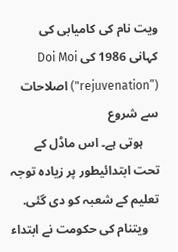ویت نام کی کامیابی کی کہانی 1986 کی Doi Moi ("rejuvenation”) اصلاحات سے شروع
     ہوتی ہے۔ اس ماڈل کے تحت ابتدائیطور پر زیادہ توجہ تعلیم کے شعبہ کو دی گئی.
    ویتنام کی حکومت نے ابتداء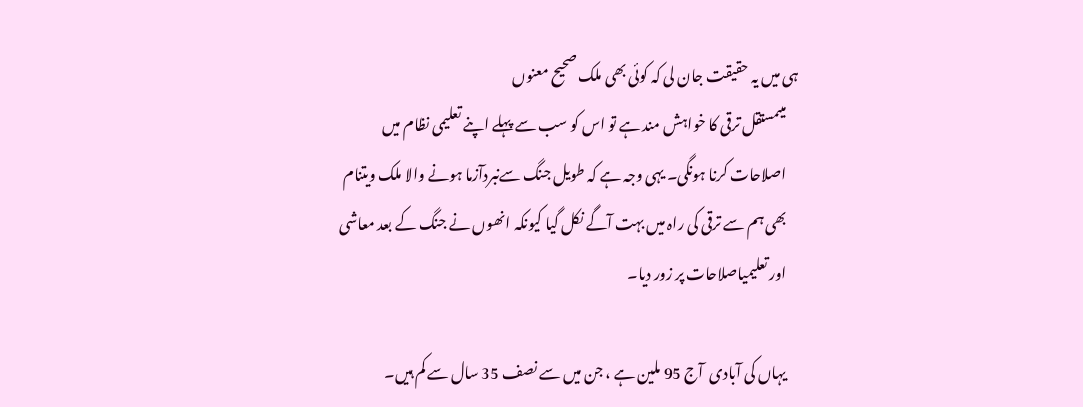ہی میں یہ حقیقت جان لی کہ کوئی بھی ملک صحیح معنوں
    میںمستقل ترقی کا خواہش مند ہے تو اس کو سب سے پہلے اپنے تعلیمی نظام میں
    اصلاحات کرنا ہونگی۔ یہی وجہ ہے کہ طویل جنگ سےنبردآزما ہونے والا ملک ویتنام
    بھی ہم سے ترقی کی راہ میں بہت آگے نکل گیا کیونکہ انھوں نے جنگ کے بعد معاشی
    اور تعلیمیاصلاحات پر زور دیا۔

    یہاں کی آبادی  آج 95 ملین ہے ، جن میں سے نصف 35 سال سے کم ہیں۔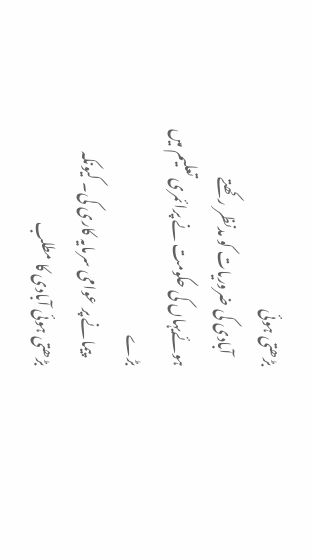بڑھتی ہوئی
    آبادی کی ضروریات کو مدنظر رکھتے ہوئےیہاں کی حکومت نے پرائمری تعلیم میں بڑے
    پیمانے پر عوامی سرمایہ کاری کی۔ کیونکہ بڑھتی ہوئی آبادی کا مطلب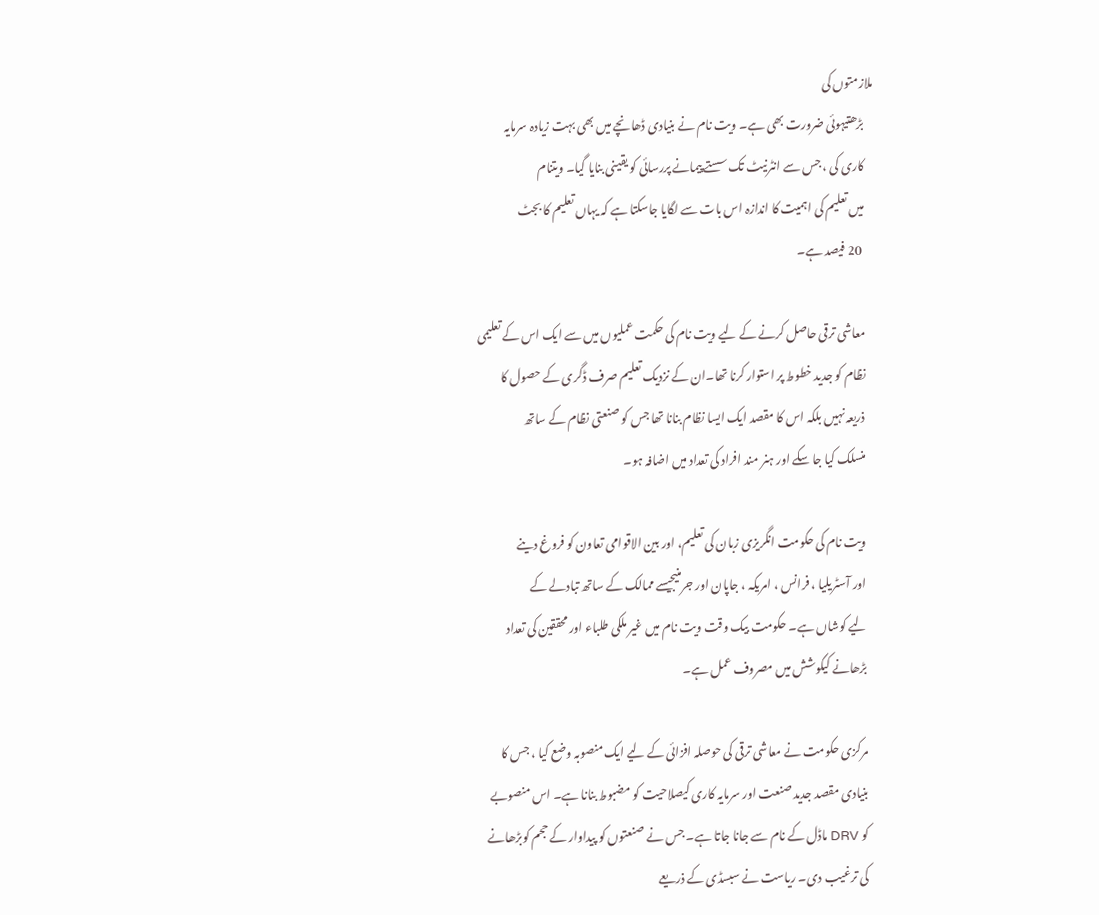ملازمتوں کی
    بڑھتیہوئی ضرورت بھی ہے۔ ویت نام نے بنیادی ڈھانچے میں بھی بہت زیادہ سرمایہ
    کاری کی ، جس سے انٹرنیٹ تک سستے پیمانے پررسائی کو یقینی بنایا گیا۔ ویتنام
    میں تعلیم کی اہمیت کا اندازہ اس بات سے لگایا جاسکتا ہے کہ یہاں تعلیم کا بجٹ
     20 فیصد ہے۔

    معاشی ترقی حاصل کرنے کے لیے ویت نام کی حکمت عملیوں میں سے ایک اس کے تعلیمی
    نظام کو جدید خطوط پر استوار کرنا تھا۔ان کے نزدیک تعلیم صرف ڈگری کے حصول کا
    ذریعہ نہیں بلکہ اس کا مقصد ایک ایسا نظام بنانا تھا جس کو صنعتی نظام کے ساتھ
    منسلک کیا جا سکے اور ہنر مند افراد کی تعداد میں اضافہ ہو۔

    ویت نام کی حکومت انگریزی زبان کی تعلیم، اور بین الاقوامی تعاون کو فروغ دینے
    اور آسٹریلیا ، فرانس ، امریکہ ، جاپان اور جرمنیجیسے ممالک کے ساتھ تبادلے کے
    لیے کوشاں ہے۔ حکومت بیک وقت ویت نام میں غیر ملکی طلباء اور محققین کی تعداد
    بڑھانے کیکوشش میں مصروف عمل ہے۔

    مرکزی حکومت نے معاشی ترقی کی حوصلہ افزائی کے لیے ایک منصوبہ وضع کیا ، جس کا
    بنیادی مقصد جدید صنعت اور سرمایہ کاری کیصلاحیت کو مضبوط بنانا ہے۔ اس منصوبے
    کو DRV ماڈل کے نام سے جانا جاتا ہے۔ جس نے صنعتوں کو پیداوار کے حجم کوبڑھانے
    کی ترغیب دی۔ ریاست نے سبسڈی کے ذریعے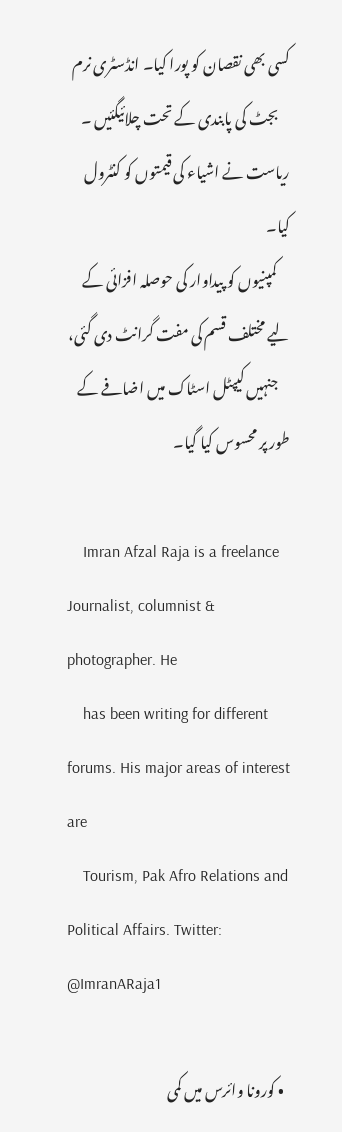کسی بھی نقصان کو پورا کیا۔ انڈسٹری نرم
    بجٹ کی پابندی کے تحت چلائیگئیں ۔ ریاست نے اشیاء کی قیمتوں کو کنٹرول کیا۔
    کمپنیوں کو پیداوار کی حوصلہ افزائی کے لیے مختلف قسم کی مفت گرانٹ دی گئی،
    جنہیں کیپٹل اسٹاک میں اضافے کے طور پر محسوس کیا گیا۔

    Imran Afzal Raja is a freelance Journalist, columnist & photographer. He
    has been writing for different forums. His major areas of interest are
    Tourism, Pak Afro Relations and Political Affairs. Twitter: @ImranARaja1

  • کورونا وائرس میں کمی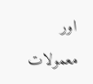اور معمولات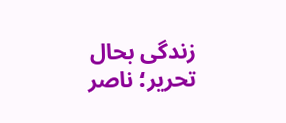زندگی بحال تحریر؛ ناصر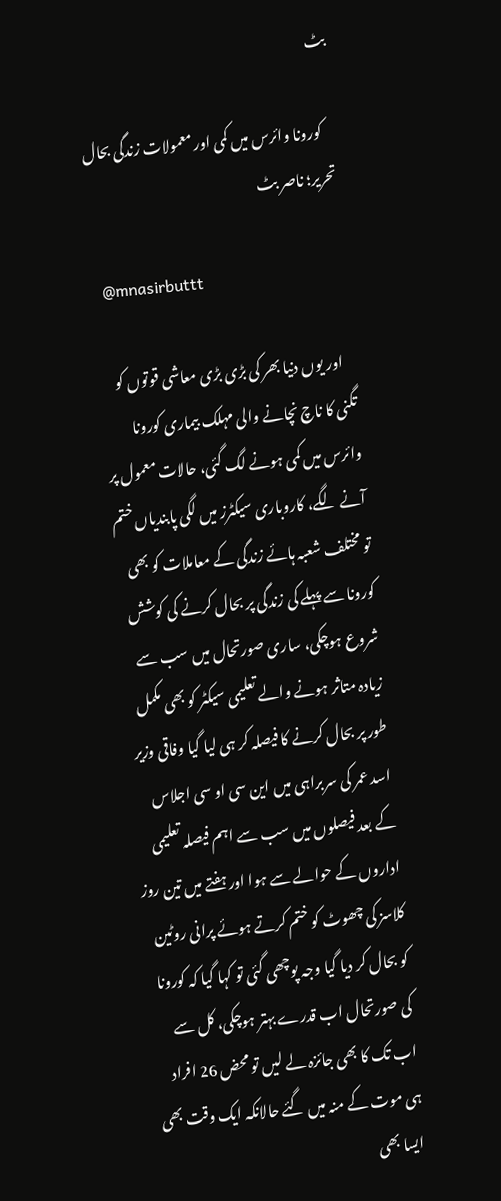بٹ

    کورونا وائرس میں کمی اور معمولات زندگی بحال تحریر؛ ناصر بٹ

    @mnasirbuttt

    اور یوں دنیا بھر کی بڑی بڑی معاشی قوتوں کو تگنی کا ناچ نچانے والی مہلک بیماری کورونا وائرس میں کمی ہونے لگ گئی، حالات معمول پر آنے لگے، کاروباری سیکٹرز میں لگی پابندیاں ختم تو مختلف شعبہ ہائے زندگی کے معاملات کو بھی کورونا سے پہلے کی زندگی پر بحال کرنے کی کوشش شروع ہوچکی، ساری صورتحال میں سب سے زیادہ متاثر ہونے والے تعلیمی سیکٹر کو بھی مکمل طور پر بحال کرنے کا فیصلہ کر ہی لیا گیا وفاقی وزیر اسد عمر کی سربراہی میں این سی او سی اجلاس کے بعد فیصلوں میں سب سے اہم فیصلہ تعلیمی اداروں کے حوالے سے ہوا اور ہفتے میں تین روز کلاسز کی چھوٹ کو ختم کرتے ہوئے پرانی روٹین کو بحال کر دیا گیا وجہ پوچھی گئی تو کہا گیا کہ کورونا کی صورتحال اب قدرے بہتر ہوچکی، کل سے اب تک کا بھی جائزہ لے لیں تو محض 26 افراد ہی موت کے منہ میں گئے حالانکہ ایک وقت بھی ایسا بھی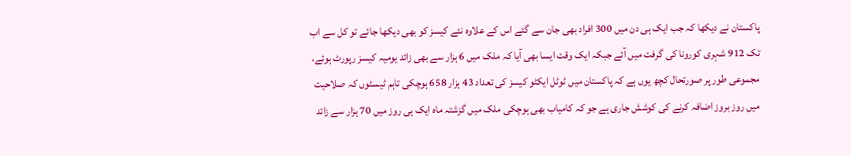پاکستان نے دیکھا کہ جب ایک ہی دن میں 300 افراد بھی جان سے گئے اس کے علاوہ نئے کیسز کو بھی دیکھا جائے تو کل سے اب تک 912 شہری کورونا کی گرفت میں آئے جبکہ ایک وقت ایسا بھی آیا کہ ملک میں 6 ہزار سے بھی زائد یومیہ کیسز رپورٹ ہوئے، مجموعی طور پر صورتحال کچھ یوں ہے کہ پاکستان میں ٹوٹل ایکٹو کیسز کی تعداد 43 ہزار 658 ہوچکی تاہم ٹیسٹوں کہ صلاحیت میں روز بروز اضافہ کرنے کی کوشش جاری ہے جو کہ کامیاب بھی ہوچکی ملک میں گزشتہ ماہ ایک ہی روز میں 70 ہزار سے زائد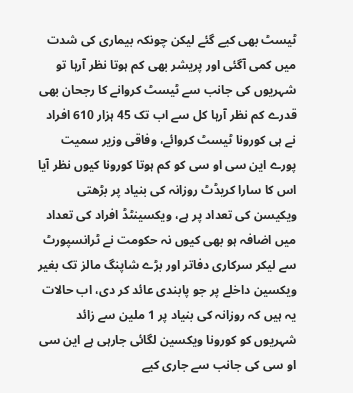ٹیسٹ بھی کیے گئے لیکن چونکہ بیماری کی شدت میں کمی آگئی اور پریشر بھی کم ہوتا نظر آرہا تو شہریوں کی جانب سے ٹیسٹ کروانے کا رجحان بھی قدرے کم نظر آرہا کل سے اب تک 45 ہزار 610 افراد نے ہی کورونا ٹیسٹ کروائے، وفاقی وزیر سمیت پورے این سی او سی کو کم ہوتا کورونا کیوں نظر آیا اس کا سارا کریڈٹ روزانہ کی بنیاد پر بڑھتی ویکیسن کی تعداد پر ہے، ویکسینٹڈ افراد کی تعداد میں اضافہ ہو بھی کیوں نہ حکومت نے ٹرانسپورٹ سے لیکر سرکاری دفاتر اور بڑے شاپنگ مالز تک بغیر ویکسین داخلے پر جو پابندی عائد کر دی، اب حالات یہ ہیں کہ روزانہ کی بنیاد پر 1 ملین سے زائد شہریوں کو کورونا ویکسین لگائی جارہی ہے این سی او سی کی جانب سے جاری کیے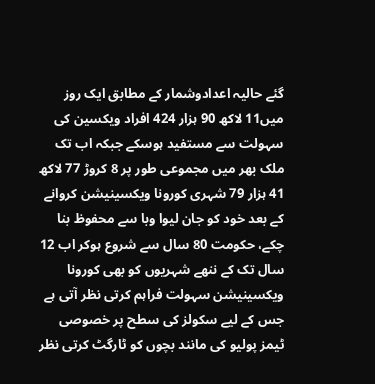گئے حالیہ اعدادوشمار کے مطابق ایک روز میں11 لاکھ 90 ہزار 424 افراد ویکسین کی سہولت سے مستفید ہوسکے جبکہ اب تک ملک بھر میں مجموعی طور پر 8 کروڑ 77 لاکھ 41 ہزار 79 شہری کورونا ویکسینیشن کروانے کے بعد خود کو جان لیوا وبا سے محفوظ بنا چکے، حکومت 80 سال سے شروع ہوکر اب 12 سال تک کے ننھے شہریوں کو بھی کورونا ویکسینیشن سہولت فراہم کرتی نظر آتی ہے جس کے لیے سکولز کی سطح پر خصوصی ٹیمز پولیو کی مانند بچوں کو ٹارگٹ کرتی نظر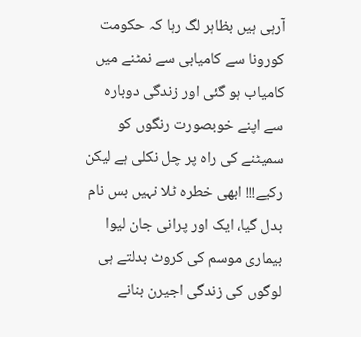آرہی ہیں بظاہر لگ رہا کہ حکومت کورونا سے کامیابی سے نمٹنے میں کامیاب ہو گئی اور زندگی دوبارہ سے اپنے خوبصورت رنگوں کو سمیٹنے کی راہ پر چل نکلی ہے لیکن رکیے!!! ابھی خطرہ ٹلا نہیں بس نام بدل گیا، ایک اور پرانی جان لیوا بیماری موسم کی کروٹ بدلتے ہی لوگوں کی زندگی اجیرن بنانے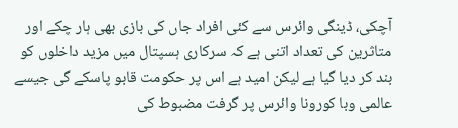آچکی، ڈینگی وائرس سے کئی افراد جاں کی بازی بھی ہار چکے اور متاثرین کی تعداد اتنی ہے کہ سرکاری ہسپتال میں مزید داخلوں کو بند کر دیا گیا ہے لیکن امید ہے اس پر حکومت قابو پاسکے گی جیسے عالمی وبا کورونا وائرس پر گرفت مضبوط کی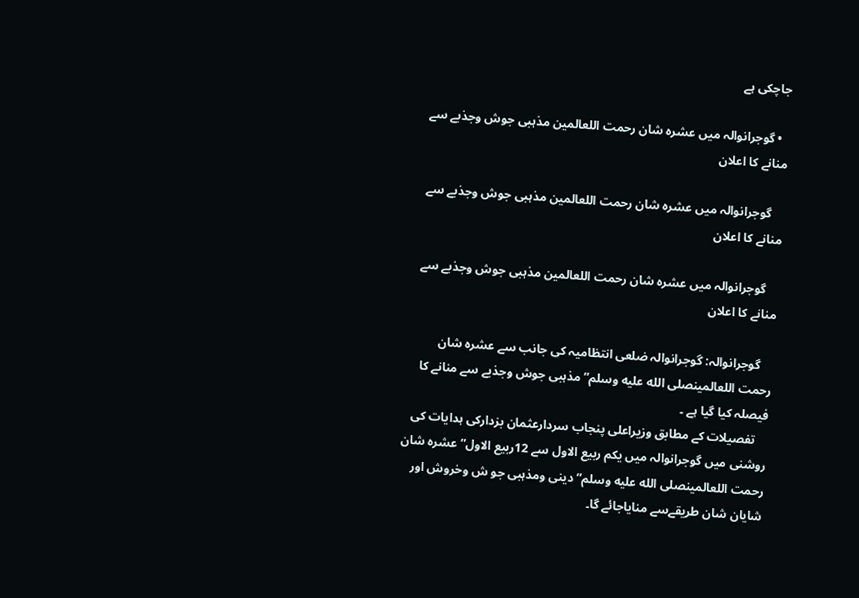جاچکی ہے

  • گوجرانوالہ میں عشرہ شان رحمت اللعالمین مذہبی جوش وجذبے سے منانے کا اعلان

    گوجرانوالہ میں عشرہ شان رحمت اللعالمین مذہبی جوش وجذبے سے منانے کا اعلان

    گوجرانوالہ میں عشرہ شان رحمت اللعالمین مذہبی جوش وجذبے سے منانے کا اعلان

    گوجرانوالہ: گوجرانوالہ ضلعی انتظامیہ کی جانب سے عشرہ شان رحمت اللعالمینصلى الله عليه وسلم” مذہبی جوش وجذبے سے منانے کا فیصلہ کیا گیا ہے ۔
    تفصیلات کے مطابق وزیراعلی پنجاب سردارعثمان بزدارکی ہدایات کی روشنی میں گوجرانوالہ میں یکم ربیع الاول سے 12ربیع الاول” عشرہ شان رحمت اللعالمینصلى الله عليه وسلم” دینی ومذہبی جو ش وخروش اور شایان شان طریقےسے منایاجائے گا۔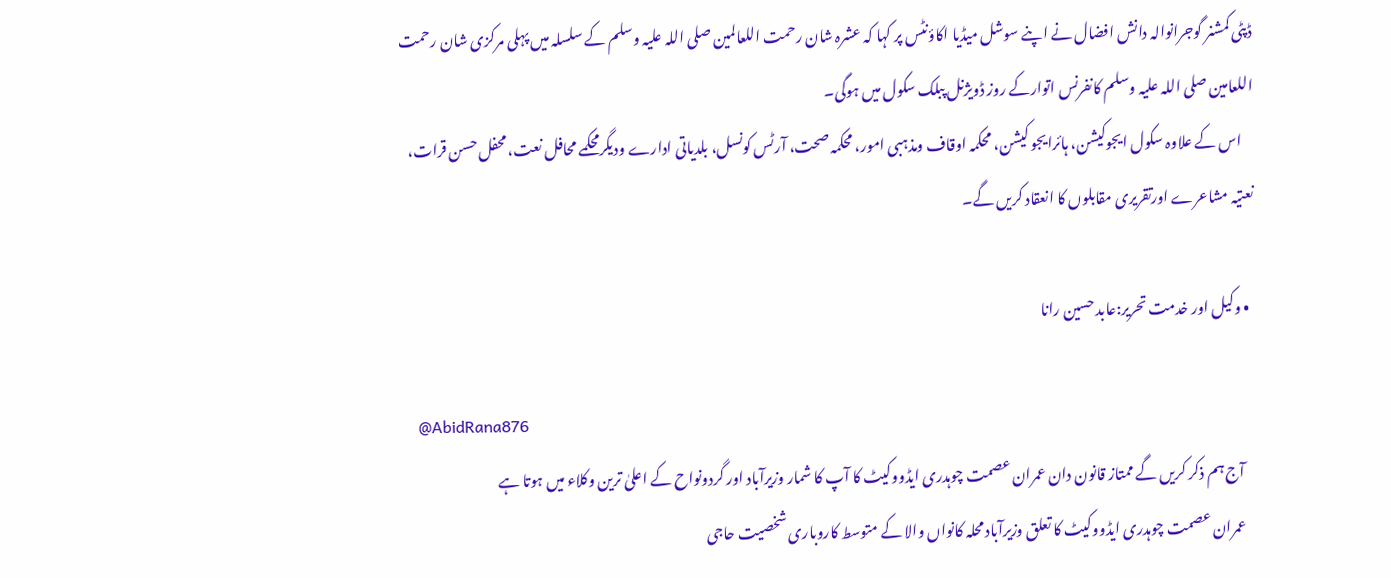ڈپٹی کمشنر گوجرانوالہ دانش افضال نے اپنے سوشل میڈیا اکاؤنٹس پر کہا کہ عشرہ شان رحمت اللعالمین صلی اللہ علیہ وسلم کے سلسلہ میں پہلی مرکزی شان رحمت اللعامین صلی اللہ علیہ وسلم کانفرنس اتوارکے روز ڈویژنل پبلک سکول میں ہوگی۔
    اس کے علاوہ سکول ایجوکیشن، ہائرایجو کیشن، محکمہ اوقاف ومذہبی امور، محکمہ صحت، آرٹس کونسل، بلدیاتی ادارے ودیگرمحکمے محافل نعت، محفل حسن قرات، نعتیہ مشاعرے اورتقریری مقابلوں کا انعقاد کریں گے۔

  • وکیل اور خدمت تحریر:عابد حسین رانا

    @AbidRana876
    آج ہم ذکر کریں گے ممتاز قانون دان عمران عصمت چوہدری ایڈووکیٹ کا آپ کا شمار وزیرآباد اور گردونواح کے اعلیٰ ترین وکلاء میں ہوتا ہے
    عمران عصمت چوہدری ایڈووکیٹ کا تعلق وزیرآباد محلہ کانواں والا کے متوسط کاروباری شخصیت حاجی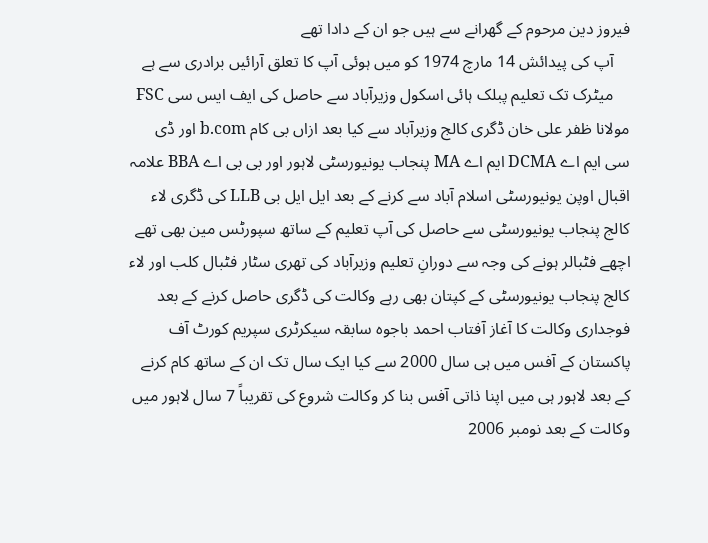فیروز دین مرحوم کے گھرانے سے ہیں جو ان کے دادا تھے
    آپ کی پیدائش 14 مارچ 1974 کو میں ہوئی آپ کا تعلق آرائیں برادری سے ہے
    میٹرک تک تعلیم پبلک ہائی اسکول وزیرآباد سے حاصل کی ایف ایس سی FSC مولانا ظفر علی خان ڈگری کالج وزیرآباد سے کیا بعد ازاں بی کام b.com اور ڈی سی ایم اے DCMA ایم اے MA پنجاب یونیورسٹی لاہور اور بی بی اے BBA علامہ اقبال اوپن یونیورسٹی اسلام آباد سے کرنے کے بعد ایل ایل بی LLB کی ڈگری لاء کالج پنجاب یونیورسٹی سے حاصل کی آپ تعلیم کے ساتھ سپورٹس مین بھی تھے اچھے فٹبالر ہونے کی وجہ سے دورانِ تعلیم وزیرآباد کی تھری سٹار فٹبال کلب اور لاء کالج پنجاب یونیورسٹی کے کپتان بھی رہے وکالت کی ڈگری حاصل کرنے کے بعد فوجداری وکالت کا آغاز آفتاب احمد باجوہ سابقہ سیکرٹری سپریم کورٹ آف پاکستان کے آفس میں ہی سال 2000 سے کیا ایک سال تک ان کے ساتھ کام کرنے کے بعد لاہور ہی میں اپنا ذاتی آفس بنا کر وکالت شروع کی تقریباً 7 سال لاہور میں وکالت کے بعد نومبر 2006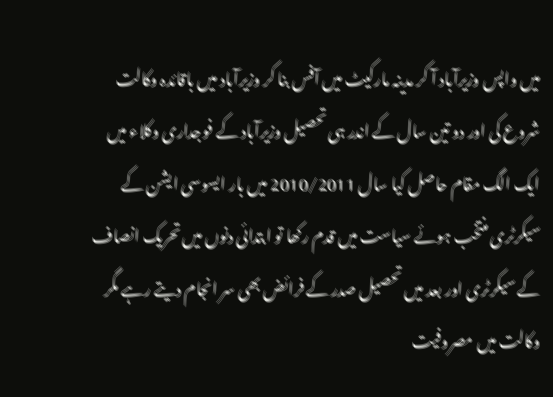میں واپس وزیرآباد آ کر مدینہ مارکیٹ میں آفس بنا کر وزیرآباد میں باقائدہ وکالت شروع کی اور دو تین سال کے اندر ہی تحصیل وزیرآباد کے فوجداری وکلاء میں ایک الگ مقام حاصل کیا سال 2010/2011 میں بار ایسوسی ایشن کے سیکرٹری منتخب ہوئے سیاست میں قدم رکھا تو ابتدائی دنوں میں تحریک انصاف کے سیکرٹری اور بعد میں تحصیل صدر کے فرائض بھی سر انجام دیتے رہے مگر وکالت میں مصروفیت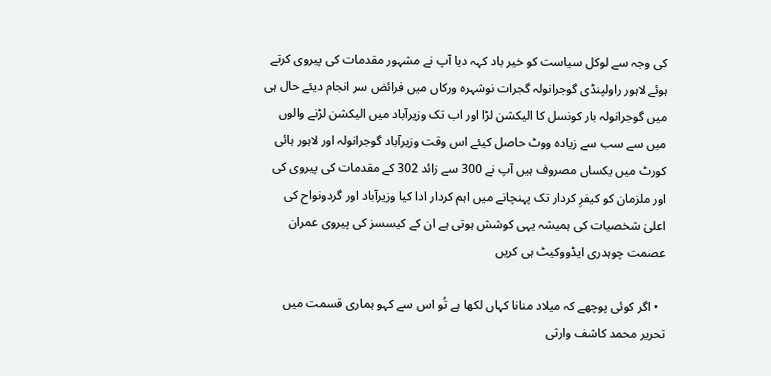کی وجہ سے لوکل سیاست کو خیر باد کہہ دیا آپ نے مشہور مقدمات کی پیروی کرتے ہوئے لاہور راولپنڈی گوجرانولہ گجرات نوشہرہ ورکاں میں فرائض سر انجام دیئے حال ہی میں گوجرانولہ بار کونسل کا الیکشن لڑا اور اب تک وزیرآباد میں الیکشن لڑنے والوں میں سے سب سے زیادہ ووٹ حاصل کیئے اس وقت وزیرآباد گوجرانولہ اور لاہور ہائی کورٹ میں یکساں مصروف ہیں آپ نے 300 سے زائد 302 کے مقدمات کی پیروی کی اور ملزمان کو کیفرِ کردار تک پہنچانے میں اہم کردار ادا کیا وزیرآباد اور گردونواح کی اعلیٰ شخصیات کی ہمیشہ یہی کوشش ہوتی ہے ان کے کیسسز کی پیروی عمران عصمت چوہدری ایڈووکیٹ ہی کریں

  • اگر کوئی پوچھے کہ میلاد منانا کہاں لکھا ہے تُو اس سے کہو ہماری قسمت میں  تحریر محمد کاشف وارثی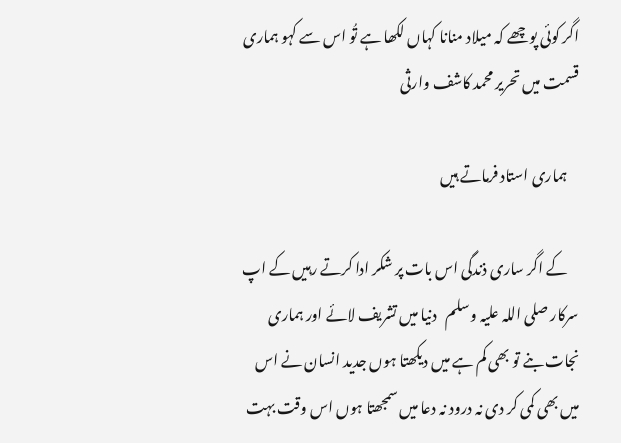اگر کوئی پوچھے کہ میلاد منانا کہاں لکھا ہے تُو اس سے کہو ہماری قسمت میں تحریر محمد کاشف وارثی

    ہماری استاد فرماتے ہیں

    کے اگر ساری ذندگی اس بات پر شکر ادا کرتے رہیں کے اپ سرکار صلی اللہ علیہ وسلم   دنیا میں تشریف لائے اور ہماری نجات بنے تو بھی کم ہے میں دیکھتا ہوں جدید انسان نے اس میں بھی کمی کر دی نہ درود نہ دعا میں سمجھتا ہوں اس وقت بہت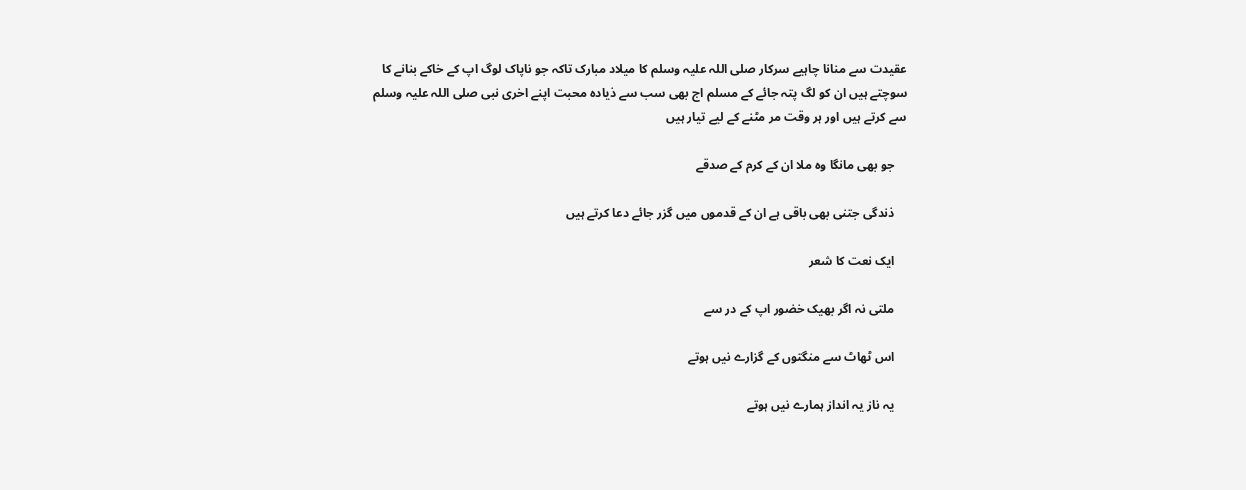عقیدت سے منانا چاہیے سرکار صلی اللہ علیہ وسلم کا میلاد مبارک تاکہ جو ناپاک لوگ اپ کے خاکے بنانے کا سوچتے ہیں ان کو لگ پتہ جائے کے مسلم اج بھی سب سے ذیادہ محبت اپنے اخری نبی صلی اللہ علیہ وسلم سے کرتے ہیں اور ہر وقت مر مٹنے کے لیے تیار ہیں

    جو بھی مانگا وہ ملا ان کے کرم کے صدقے

    ذندگی جتنی بھی باقی ہے ان کے قدموں میں گزر جائے دعا کرتے ہیں

    ایک نعت کا شعر

    ملتی نہ اگر بھیک خضور اپ کے در سے

    اس ٹھاٹ سے منگتوں کے گزارے نیں ہوتے

    یہ ناز یہ انداز ہمارے نیں ہوتے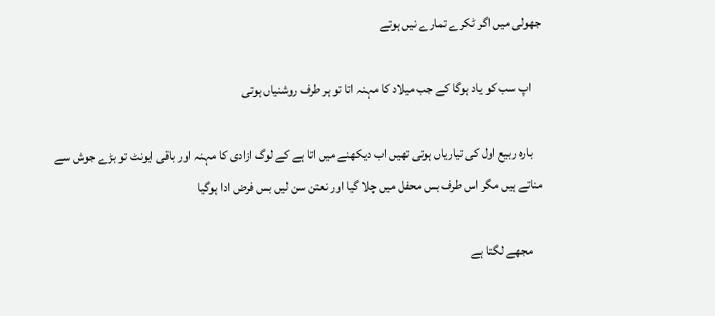جھولی میں اگر ٹکرے تمارے نیں ہوتے

    اپ سب کو یاد ہوگا کے جب میلاد کا مہنہ اتا تو ہر طرف روشنیاں ہوتی

    بارہ ربیع اول کی تیاریاں ہوتی تھیں اب دیکھنے میں اتا ہے کے لوگ ازادی کا مہنہ اور باقی ایونٹ تو بڑے جوش سے مناتے ہیں مگر اس طرف بس محفل میں چلا گیا اور نعتن سن لیں بس فرض ادا ہوگیا

    مجھے لگتا ہے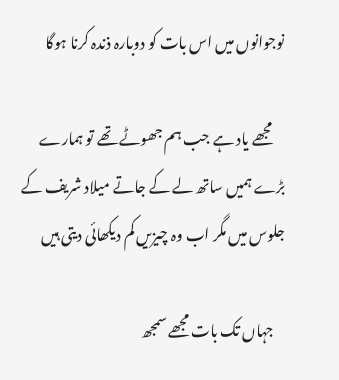نوجوانوں میں اس بات کو دوبارہ ذندہ کرنا ہوگا

    مجھے یاد ہے جب ہم جھوٹے تھے تو ہمارے بڑے ہمیں ساتھ لے کے جاتے میلاد شریف کے جلوس میں مگر اب وہ چیزیں کم دیکھائی دیتی ہیں

    جہاں تک بات مجھے سمجھ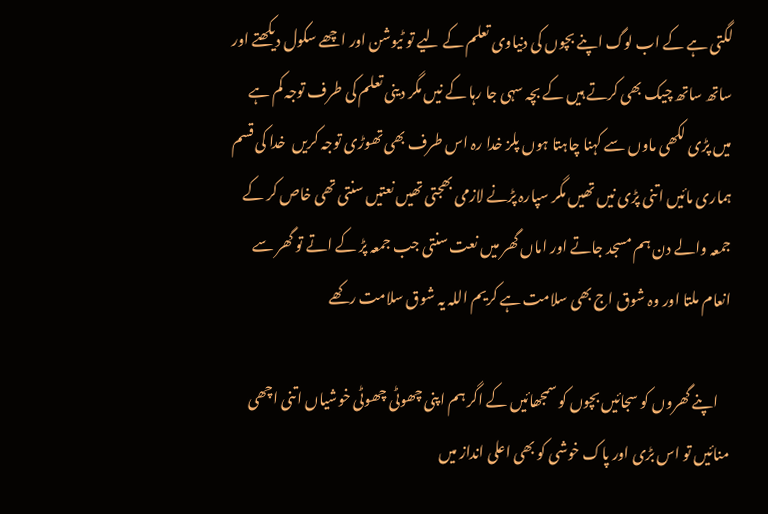لگتی ہے کے اب لوگ اپنے بچوں کی دنیاوی تعلم کے لیے تو ٹیوشن اور اچھے سکول دیکھتے اور ساتھ ساتھ چیک بھی کرتے ہیں کے بچہ سہی جا رہا کے نیں مگر دینی تعلم کی طرف توجہ کم ہے میں پڑی لکھی ماوں سے کہنا چاہتا ہوں پلز خدا رہ اس طرف بھی تھوڑی توجہ کریں  خدا کی قسم ہماری مائیں اتنی پڑی نیں تھیں مگر سپارہ پڑنے لازمی بھجتی تھیں نعتیں سنتی تھی خاص کر کے جمعہ والے دن ہم مسجد جاتے اور اماں گھر میں نعت سنتی جب جمعہ پڑ کے اتے تو گھر سے انعام ملتا اور وہ شوق اج بھی سلامت ہے کریم اللہ یہ شوق سلامت رکھے

    اپنے گھروں کو سجائیں بچوں کو سمجھائیں کے اگر ہم اپنی چھوٹی چھوٹی خوشیاں اتنی اچھی منائیں تو اس بڑی اور پاک خوشی کو بھی اعلی انداز میں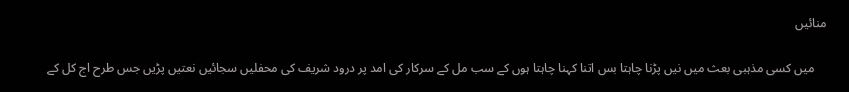منائیں

    میں کسی مذہبی بعث میں نیں پڑنا چاہتا بس اتنا کہنا چاہتا ہوں کے سب مل کے سرکار کی امد پر درود شریف کی محفلیں سجائیں نعتیں پڑیں جس طرح اج کل کے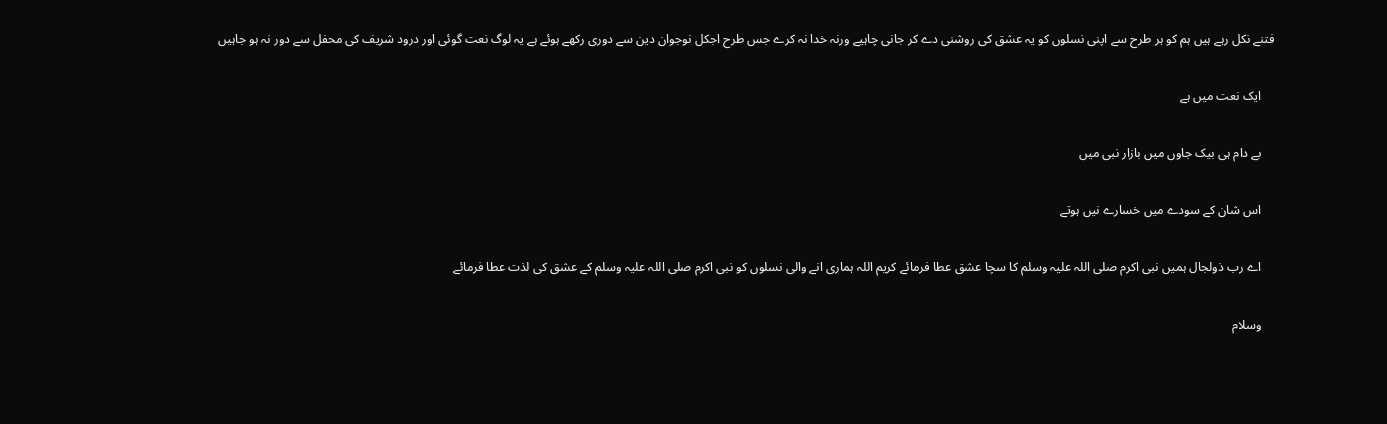فتنے نکل رہے ہیں ہم کو ہر طرح سے اپنی نسلوں کو یہ عشق کی روشنی دے کر جانی چاہیے ورنہ خدا نہ کرے جس طرح اجکل نوجوان دین سے دوری رکھے ہوئے ہے یہ لوگ نعت گوئی اور درود شریف کی محفل سے دور نہ ہو جاہیں

    ایک نعت میں ہے

    بے دام ہی بیک جاوں میں بازار نبی میں

    اس شان کے سودے میں خسارے نیں ہوتے

    اے رب ذولجال ہمیں نبی اکرم صلی اللہ علیہ وسلم کا سچا عشق عطا فرمائے کریم اللہ ہماری انے والی نسلوں کو نبی اکرم صلی اللہ علیہ وسلم کے عشق کی لذت عطا فرمائے

    وسلام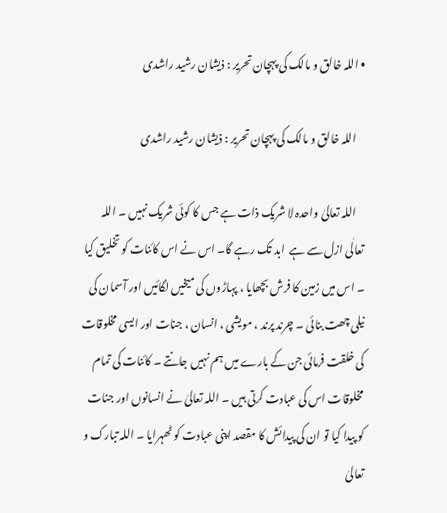• اللہ خالق و مالک کی پہچان تحریر : ذیشان رشید راشدی

    اللہ خالق و مالک کی پہچان تحریر : ذیشان رشید راشدی

    اللہ تعالیٰ واحدہ لا شریک ذات ہے جس کا کوئی شریک نہیں ۔ اللہ تعالٰی ازل سے ہے  ابد تک رہے گا۔ اس نے اس کائنات کو تخلیق کیا ۔ اس میں زمین کا فرش بچھایا ، پہاڑوں کی میخیں لگائیں اور آسمان کی نیلی چھت بنائی ۔ چرند پرند ، مویشی ، انسان ، جنات اور ایسی مخلوقات کی خلقت فرمائی جن کے بارے میں ہم نہیں جانتے ۔ کائنات کی تمام مخلوقات اس کی عبادت کرتی ہیں ۔ اللہ تعالیٰ نے انسانوں اور جنات  کو پیدا کیا تو ان کی پیدائش کا مقصد اپنی عبادت کو ٹھہرایا ۔ اللہ تبارک و تعالیٰ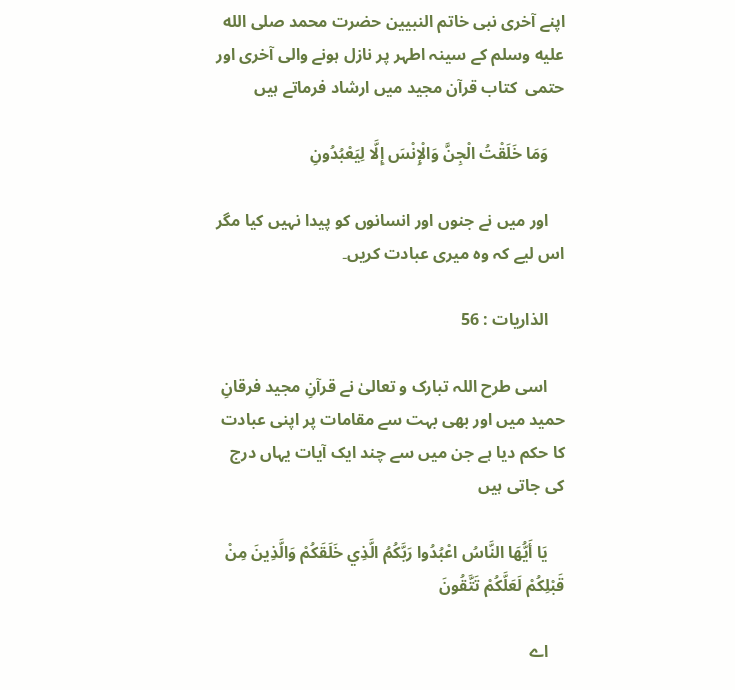اپنے آخری نبی خاتم النبیین حضرت محمد صلى الله عليه وسلم کے سینہ اطہر پر نازل ہونے والی آخری اور حتمی  کتاب قرآن مجید میں ارشاد فرماتے ہیں

    وَمَا خَلَقْتُ الْجِنَّ وَالْإِنْسَ إِلَّا لِيَعْبُدُونِ

    اور میں نے جنوں اور انسانوں کو پیدا نہیں کیا مگر اس لیے کہ وہ میری عبادت کریں۔

    الذاريات : 56

    اسی طرح اللہ تبارک و تعالیٰ نے قرآنِ مجید فرقانِ حمید میں اور بھی بہت سے مقامات پر اپنی عبادت کا حکم دیا ہے جن میں سے چند ایک آیات یہاں درج کی جاتی ہیں

    يَا أَيُّهَا النَّاسُ اعْبُدُوا رَبَّكُمُ الَّذِي خَلَقَكُمْ وَالَّذِينَ مِنْ قَبْلِكُمْ لَعَلَّكُمْ تَتَّقُونَ

    اے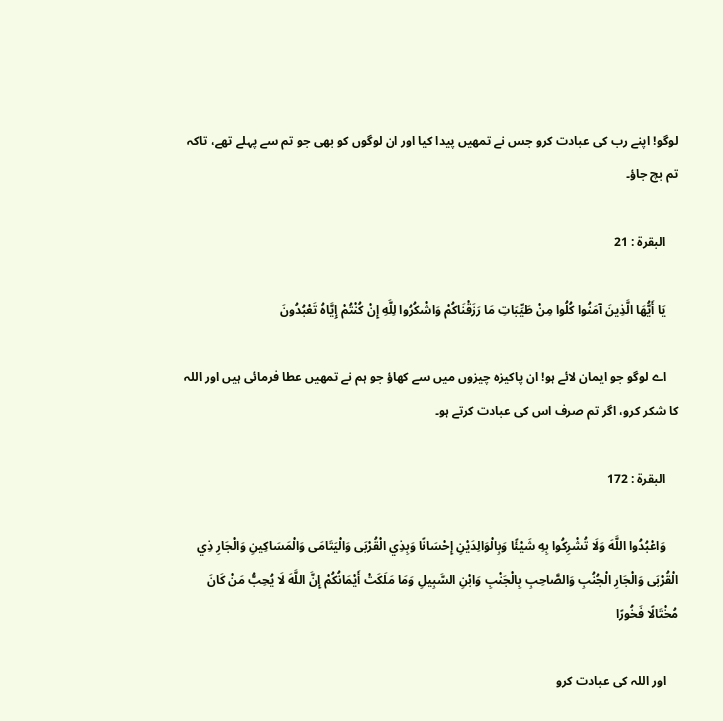لوگو! اپنے رب کی عبادت کرو جس نے تمھیں پیدا کیا اور ان لوگوں کو بھی جو تم سے پہلے تھے، تاکہ تم بچ جاؤ۔

    البقرة : 21

    يَا أَيُّهَا الَّذِينَ آمَنُوا كُلُوا مِنْ طَيِّبَاتِ مَا رَزَقْنَاكُمْ وَاشْكُرُوا لِلَّهِ إِنْ كُنْتُمْ إِيَّاهُ تَعْبُدُونَ

    اے لوگو جو ایمان لائے ہو! ان پاکیزہ چیزوں میں سے کھاؤ جو ہم نے تمھیں عطا فرمائی ہیں اور اللہ کا شکر کرو، اگر تم صرف اس کی عبادت کرتے ہو۔

    البقرة : 172

    وَاعْبُدُوا اللَّهَ وَلَا تُشْرِكُوا بِهِ شَيْئًا وَبِالْوَالِدَيْنِ إِحْسَانًا وَبِذِي الْقُرْبَى وَالْيَتَامَى وَالْمَسَاكِينِ وَالْجَارِ ذِي الْقُرْبَى وَالْجَارِ الْجُنُبِ وَالصَّاحِبِ بِالْجَنْبِ وَابْنِ السَّبِيلِ وَمَا مَلَكَتْ أَيْمَانُكُمْ إِنَّ اللَّهَ لَا يُحِبُّ مَنْ كَانَ مُخْتَالًا فَخُورًا

    اور اللہ کی عبادت کرو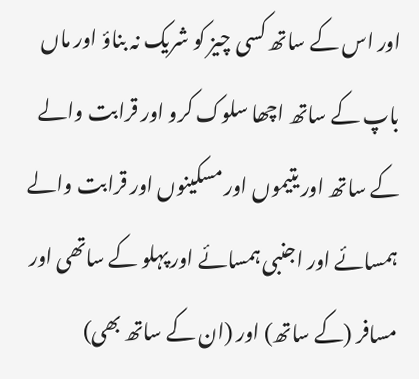اور اس کے ساتھ کسی چیز کو شریک نہ بناؤ اور ماں باپ کے ساتھ اچھا سلوک کرو اور قرابت والے کے ساتھ اور یتیموں اور مسکینوں اور قرابت والے ہمسائے اور اجنبی ہمسائے اور پہلو کے ساتھی اور مسافر (کے ساتھ) اور (ان کے ساتھ بھی)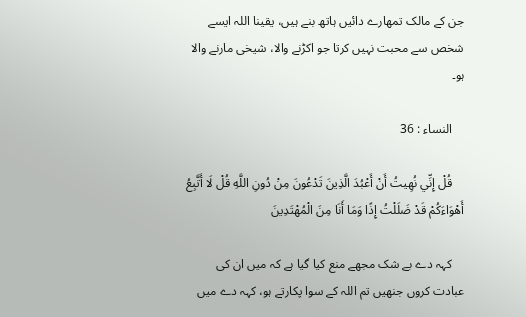جن کے مالک تمھارے دائیں ہاتھ بنے ہیں، یقینا اللہ ایسے شخص سے محبت نہیں کرتا جو اکڑنے والا، شیخی مارنے والا ہو۔

    النساء : 36

    قُلْ إِنِّي نُهِيتُ أَنْ أَعْبُدَ الَّذِينَ تَدْعُونَ مِنْ دُونِ اللَّهِ قُلْ لَا أَتَّبِعُ أَهْوَاءَكُمْ قَدْ ضَلَلْتُ إِذًا وَمَا أَنَا مِنَ الْمُهْتَدِينَ

    کہہ دے بے شک مجھے منع کیا گیا ہے کہ میں ان کی عبادت کروں جنھیں تم اللہ کے سوا پکارتے ہو، کہہ دے میں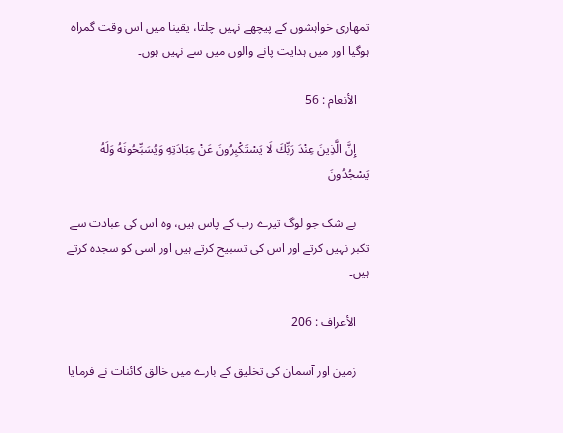تمھاری خواہشوں کے پیچھے نہیں چلتا، یقینا میں اس وقت گمراہ ہوگیا اور میں ہدایت پانے والوں میں سے نہیں ہوں۔

    الأنعام : 56

    إِنَّ الَّذِينَ عِنْدَ رَبِّكَ لَا يَسْتَكْبِرُونَ عَنْ عِبَادَتِهِ وَيُسَبِّحُونَهُ وَلَهُ يَسْجُدُونَ

    بے شک جو لوگ تیرے رب کے پاس ہیں، وہ اس کی عبادت سے تکبر نہیں کرتے اور اس کی تسبیح کرتے ہیں اور اسی کو سجدہ کرتے ہیں۔

    الأعراف : 206

    زمین اور آسمان کی تخلیق کے بارے میں خالق کائنات نے فرمایا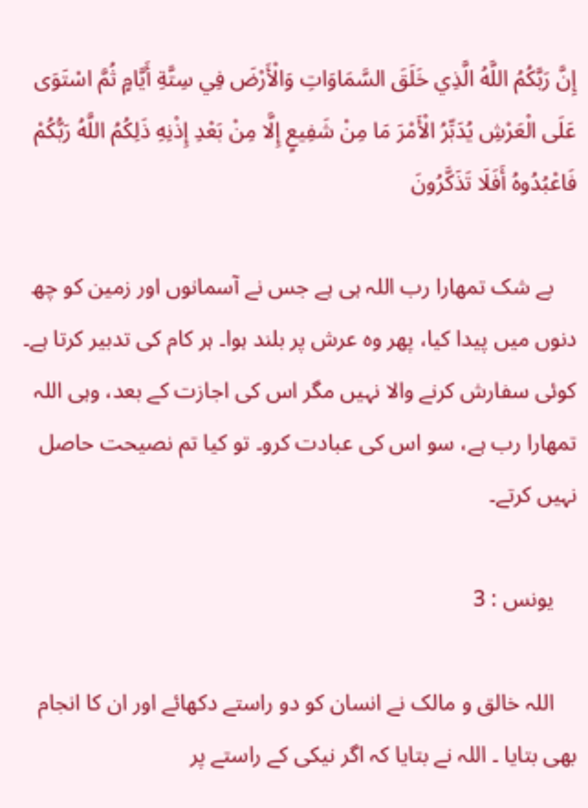إِنَّ رَبَّكُمُ اللَّهُ الَّذِي خَلَقَ السَّمَاوَاتِ وَالْأَرْضَ فِي سِتَّةِ أَيَّامٍ ثُمَّ اسْتَوَى عَلَى الْعَرْشِ يُدَبِّرُ الْأَمْرَ مَا مِنْ شَفِيعٍ إِلَّا مِنْ بَعْدِ إِذْنِهِ ذَلِكُمُ اللَّهُ رَبُّكُمْ فَاعْبُدُوهُ أَفَلَا تَذَكَّرُونَ

    بے شک تمھارا رب اللہ ہی ہے جس نے آسمانوں اور زمین کو چھ دنوں میں پیدا کیا، پھر وہ عرش پر بلند ہوا۔ ہر کام کی تدبیر کرتا ہے۔ کوئی سفارش کرنے والا نہیں مگر اس کی اجازت کے بعد، وہی اللہ تمھارا رب ہے، سو اس کی عبادت کرو۔ تو کیا تم نصیحت حاصل نہیں کرتے۔

    يونس : 3

    اللہ خالق و مالک نے انسان کو دو راستے دکھائے اور ان کا انجام بھی بتایا ۔ اللہ نے بتایا کہ اگر نیکی کے راستے پر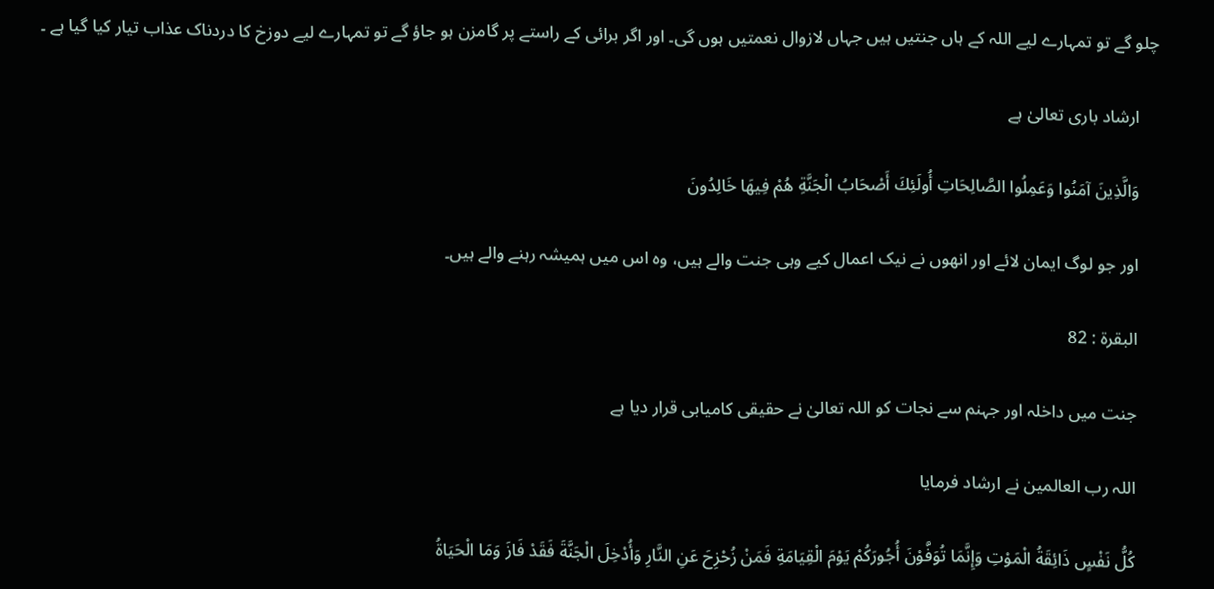چلو گے تو تمہارے لیے اللہ کے ہاں جنتیں ہیں جہاں لازوال نعمتیں ہوں گی۔ اور اگر برائی کے راستے پر گامزن ہو جاؤ گے تو تمہارے لیے دوزخ کا دردناک عذاب تیار کیا گیا ہے ۔

    ارشاد باری تعالیٰ ہے

    وَالَّذِينَ آمَنُوا وَعَمِلُوا الصَّالِحَاتِ أُولَئِكَ أَصْحَابُ الْجَنَّةِ هُمْ فِيهَا خَالِدُونَ

    اور جو لوگ ایمان لائے اور انھوں نے نیک اعمال کیے وہی جنت والے ہیں، وہ اس میں ہمیشہ رہنے والے ہیں۔

    البقرة : 82

    جنت میں داخلہ اور جہنم سے نجات کو اللہ تعالیٰ نے حقیقی کامیابی قرار دیا ہے

    اللہ رب العالمین نے ارشاد فرمایا

    كُلُّ نَفْسٍ ذَائِقَةُ الْمَوْتِ وَإِنَّمَا تُوَفَّوْنَ أُجُورَكُمْ يَوْمَ الْقِيَامَةِ فَمَنْ زُحْزِحَ عَنِ النَّارِ وَأُدْخِلَ الْجَنَّةَ فَقَدْ فَازَ وَمَا الْحَيَاةُ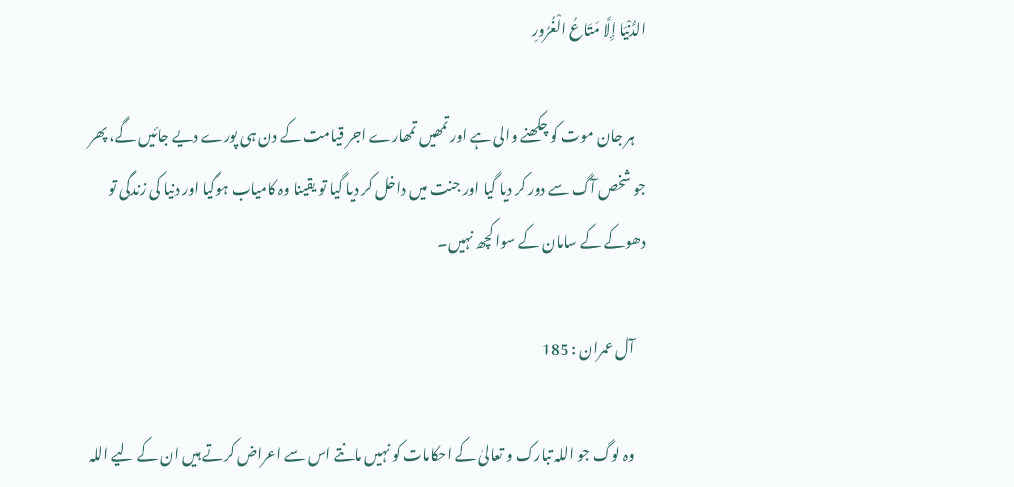الدُّنْيَا إِلَّا مَتَاعُ الْغُرُورِ

    ہر جان موت کو چکھنے والی ہے اور تمھیں تمھارے اجر قیامت کے دن ہی پورے دیے جائیں گے، پھر جو شخص آگ سے دور کر دیا گیا اور جنت میں داخل کر دیا گیا تو یقینا وہ کامیاب ہوگیا اور دنیا کی زندگی تو دھوکے کے سامان کے سوا کچھ نہیں۔

    آل عمران : 185

    وہ لوگ جو اللہ تبارک و تعالیٰ کے احکامات کو نہیں مانتے اس سے اعراض کرتے ہیں ان کے لیے اللہ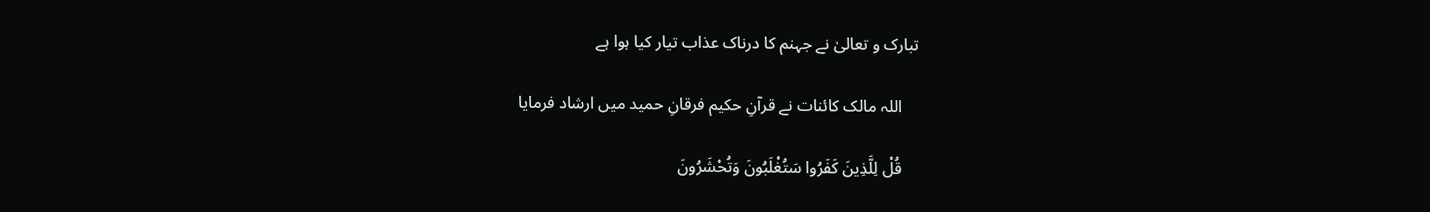تبارک و تعالیٰ نے جہنم کا درناک عذاب تیار کیا ہوا ہے

    اللہ مالک کائنات نے قرآنِ حکیم فرقانِ حمید میں ارشاد فرمایا

    قُلْ لِلَّذِينَ كَفَرُوا سَتُغْلَبُونَ وَتُحْشَرُونَ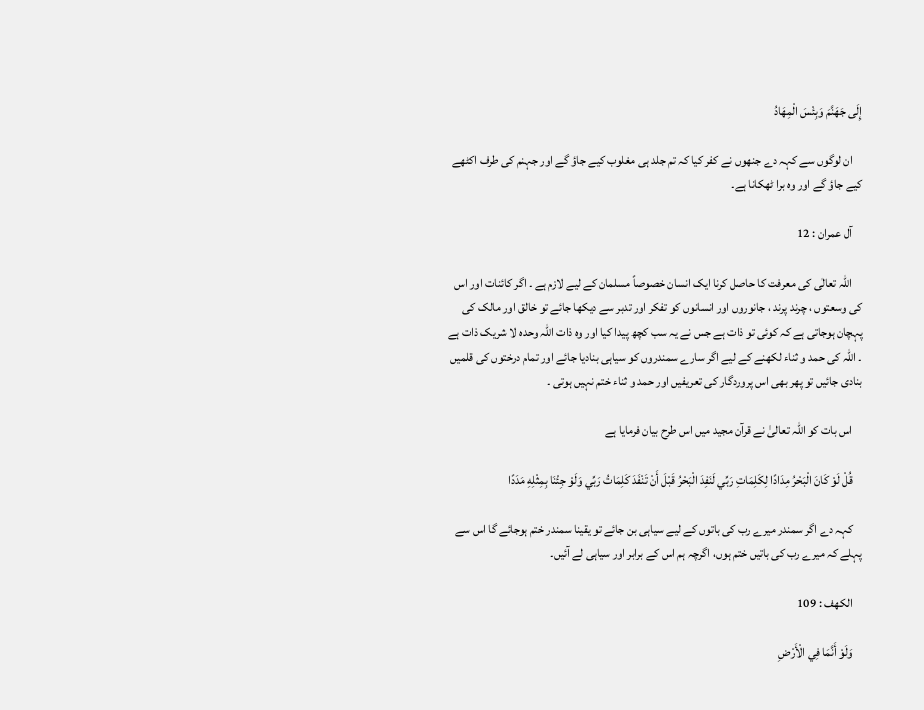إِلَى جَهَنَّمَ وَبِئْسَ الْمِهَادُ

    ان لوگوں سے کہہ دے جنھوں نے کفر کیا کہ تم جلد ہی مغلوب کیے جاؤ گے اور جہنم کی طرف اکٹھے کیے جاؤ گے اور وہ برا ٹھکانا ہے۔

    آل عمران : 12

    اللہ تعالٰی کی معرفت کا حاصل کرنا ایک انسان خصوصاً مسلمان کے لیے لازم ہے ۔ اگر کائنات اور اس کی وسعتوں ، چرند پرند ، جانوروں اور انسانوں کو تفکر اور تدبر سے دیکھا جائے تو خالق اور مالک کی پہچان ہوجاتی ہے کہ کوئی تو ذات ہے جس نے یہ سب کچھ پیدا کیا اور وہ ذات اللہ وحدہ لا شریک ذات ہے‍ ۔ اللہ کی حمد و ثناء لکھنے کے لیے اگر سارے سمندروں کو سیاہی بنادیا جائے اور تمام درختوں کی قلمیں بنادی جائیں تو پھر بھی اس پروردگار کی تعریفیں اور حمد و ثناء ختم نہیں ہوتی ۔

    اس بات کو اللہ تعالیٰ نے قرآن مجید میں اس طرح بیان فرمایا ہے

    قُلْ لَوْ كَانَ الْبَحْرُ مِدَادًا لِكَلِمَاتِ رَبِّي لَنَفِدَ الْبَحْرُ قَبْلَ أَنْ تَنْفَدَ كَلِمَاتُ رَبِّي وَلَوْ جِئْنَا بِمِثْلِهِ مَدَدًا

    کہہ دے اگر سمندر میرے رب کی باتوں کے لیے سیاہی بن جائے تو یقینا سمندر ختم ہوجائے گا اس سے پہلے کہ میرے رب کی باتیں ختم ہوں، اگرچہ ہم اس کے برابر اور سیاہی لے آئیں۔

    الكهف : 109

    وَلَوْ أَنَّمَا فِي الْأَرْضِ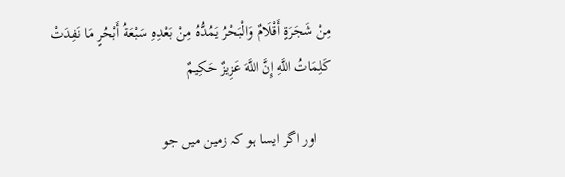مِنْ شَجَرَةٍ أَقْلَامٌ وَالْبَحْرُ يَمُدُّهُ مِنْ بَعْدِهِ سَبْعَةُ أَبْحُرٍ مَا نَفِدَتْ كَلِمَاتُ اللَّهِ إِنَّ اللَّهَ عَزِيزٌ حَكِيمٌ

    اور اگر ایسا ہو کہ زمین میں جو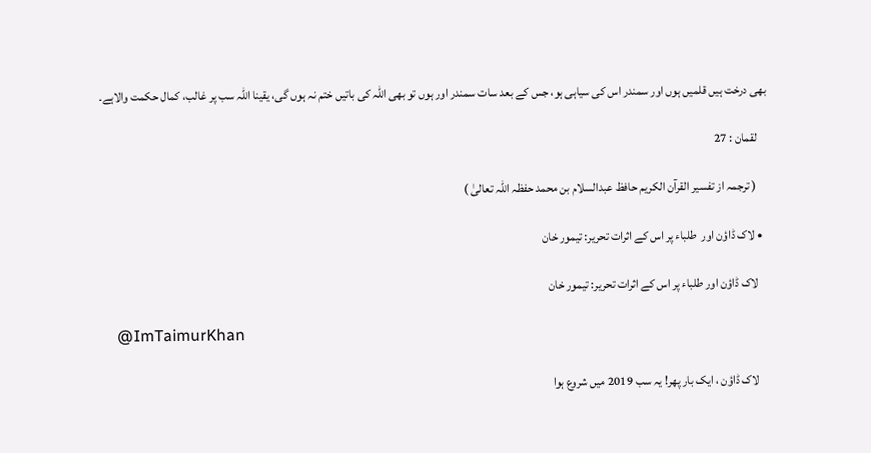بھی درخت ہیں قلمیں ہوں اور سمندر اس کی سیاہی ہو، جس کے بعد سات سمندر اور ہوں تو بھی اللہ کی باتیں ختم نہ ہوں گی، یقینا اللہ سب پر غالب، کمال حکمت والاہے۔

    لقمان : 27

    ( ترجمہ از تفسیر القرآن الکریم حافظ عبدالسلام بن محمد حفظہ اللہ تعالیٰ )

  • لاک ڈاؤن اور  طلباء پر اس کے اثرات تحریر: تیمور خان

    لاک ڈاؤن اور طلباء پر اس کے اثرات تحریر: تیمور خان

    @ImTaimurKhan

    لاک ڈاؤن ، ایک بار پھر! یہ سب 2019 میں شروع ہوا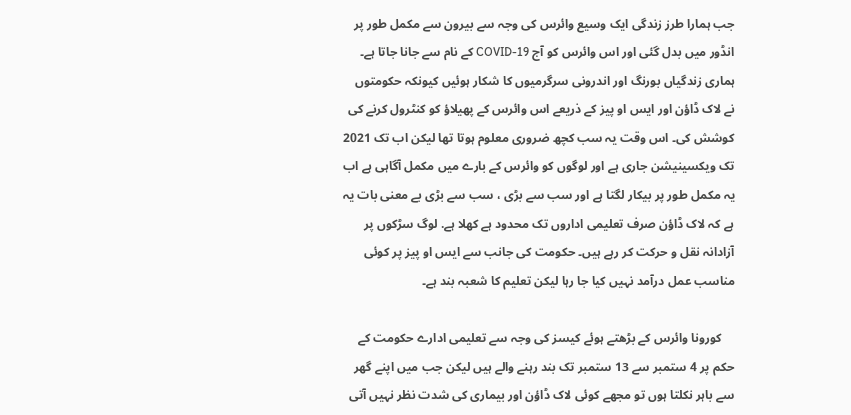جب ہمارا طرز زندگی ایک وسیع وائرس کی وجہ سے بیرون سے مکمل طور پر انڈور میں بدل گئی اور اس وائرس کو آج COVID-19 کے نام سے جانا جاتا ہے۔ ہماری زندگیاں بورنگ اور اندرونی سرگرمیوں کا شکار ہوئیں کیونکہ حکومتوں نے لاک ڈاؤن اور ایس او پیز کے ذریعے اس وائرس کے پھیلاؤ کو کنٹرول کرنے کی کوشش کی۔ اس وقت یہ سب کچھ ضروری معلوم ہوتا تھا لیکن اب تک 2021 تک ویکسینیشن جاری ہے اور لوگوں کو وائرس کے بارے میں مکمل آگاہی ہے اب یہ مکمل طور پر بیکار لگتا ہے اور سب سے بڑی ، سب سے بڑی بے معنی بات یہ ہے کہ لاک ڈاؤن صرف تعلیمی اداروں تک محدود ہے کھلا ہے. لوگ سڑکوں پر آزادانہ نقل و حرکت کر رہے ہیں۔ حکومت کی جانب سے ایس او پیز پر کوئی مناسب عمل درآمد نہیں کیا جا رہا لیکن تعلیم کا شعبہ بند ہے۔

    کورونا وائرس کے بڑھتے ہوئے کیسز کی وجہ سے تعلیمی ادارے حکومت کے حکم پر 4 ستمبر سے 13 ستمبر تک بند رہنے والے ہیں لیکن جب میں اپنے گھر سے باہر نکلتا ہوں تو مجھے کوئی لاک ڈاؤن اور بیماری کی شدت نظر نہیں آتی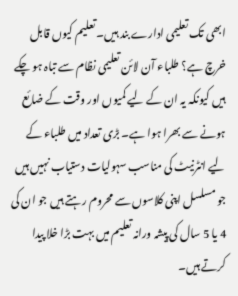ابھی تک تعلیمی ادارے بند ہیں۔ تعلیم کیوں قابل خرچ ہے؟ طلباء آن لائن تعلیمی نظام سے تباہ ہو چکے ہیں کیونکہ یہ ان کے لیے کمیوں اور وقت کے ضائع ہونے سے بھرا ہوا ہے۔ بڑی تعداد میں طلباء کے لیے انٹرنیٹ کی مناسب سہولیات دستیاب نہیں ہیں جو مسلسل اپنی کلاسوں سے محروم رہتے ہیں جو ان کی 4 یا 5 سال کی پیشہ ورانہ تعلیم میں بہت بڑا خلا پیدا کرتے ہیں۔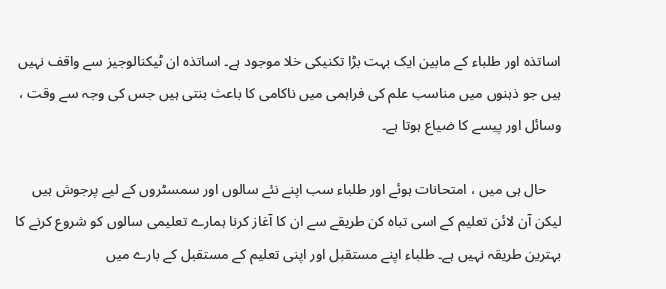اساتذہ اور طلباء کے مابین ایک بہت بڑا تکنیکی خلا موجود ہے۔ اساتذہ ان ٹیکنالوجیز سے واقف نہیں ہیں جو ذہنوں میں مناسب علم کی فراہمی میں ناکامی کا باعث بنتی ہیں جس کی وجہ سے وقت ، وسائل اور پیسے کا ضیاع ہوتا ہے۔

    حال ہی میں ، امتحانات ہوئے اور طلباء سب اپنے نئے سالوں اور سمسٹروں کے لیے پرجوش ہیں لیکن آن لائن تعلیم کے اسی تباہ کن طریقے سے ان کا آغاز کرنا ہمارے تعلیمی سالوں کو شروع کرنے کا بہترین طریقہ نہیں ہے۔ طلباء اپنے مستقبل اور اپنی تعلیم کے مستقبل کے بارے میں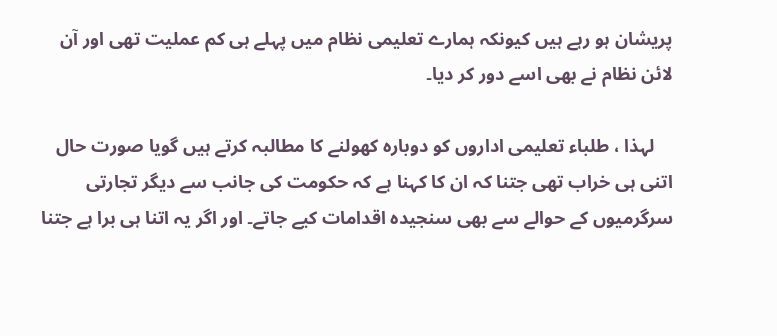پریشان ہو رہے ہیں کیونکہ ہمارے تعلیمی نظام میں پہلے ہی کم عملیت تھی اور آن لائن نظام نے بھی اسے دور کر دیا۔

    لہذا ، طلباء تعلیمی اداروں کو دوبارہ کھولنے کا مطالبہ کرتے ہیں گویا صورت حال اتنی ہی خراب تھی جتنا کہ ان کا کہنا ہے کہ حکومت کی جانب سے دیگر تجارتی سرگرمیوں کے حوالے سے بھی سنجیدہ اقدامات کیے جاتے۔ اور اگر یہ اتنا ہی برا ہے جتنا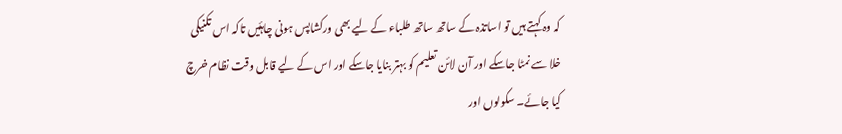کہ وہ کہتے ہیں تو اساتذہ کے ساتھ ساتھ طلباء کے لیے بھی ورکشاپس ہونی چاہئیں تاکہ اس تکنیکی خلا سے نمٹا جاسکے اور آن لائن تعلیم کو بہتر بنایا جاسکے اور اس کے لیے قابل وقت نظام خرچ کیا جائے۔ سکولوں اور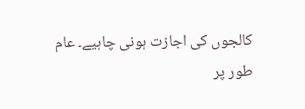کالجوں کی اجازت ہونی چاہیے۔ عام طور پر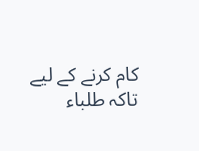کام کرنے کے لیے تاکہ طلباء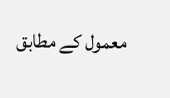معمول کے مطابق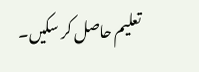تعلیم حاصل کر سکیں۔